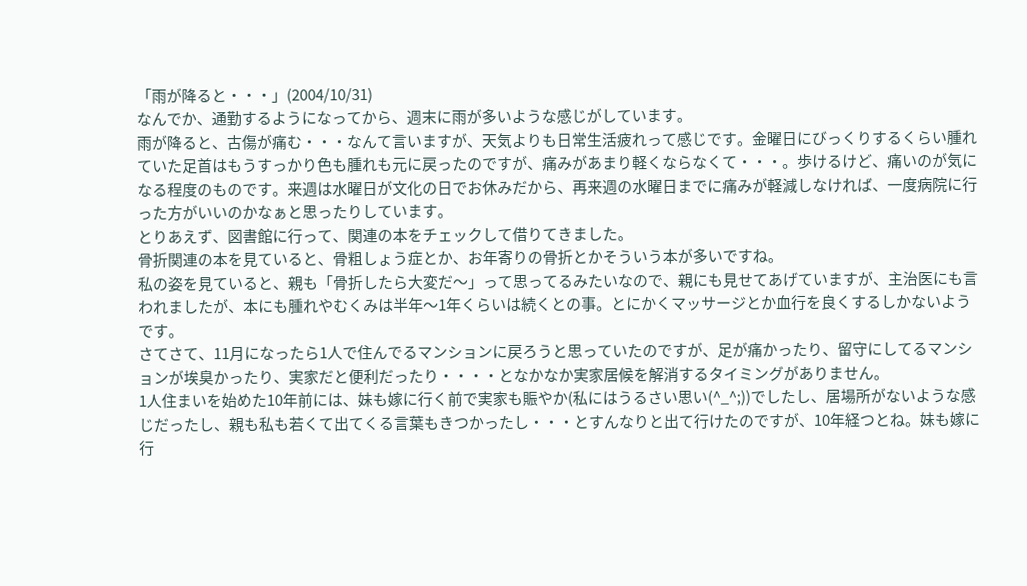「雨が降ると・・・」(2004/10/31)
なんでか、通勤するようになってから、週末に雨が多いような感じがしています。
雨が降ると、古傷が痛む・・・なんて言いますが、天気よりも日常生活疲れって感じです。金曜日にびっくりするくらい腫れていた足首はもうすっかり色も腫れも元に戻ったのですが、痛みがあまり軽くならなくて・・・。歩けるけど、痛いのが気になる程度のものです。来週は水曜日が文化の日でお休みだから、再来週の水曜日までに痛みが軽減しなければ、一度病院に行った方がいいのかなぁと思ったりしています。
とりあえず、図書館に行って、関連の本をチェックして借りてきました。
骨折関連の本を見ていると、骨粗しょう症とか、お年寄りの骨折とかそういう本が多いですね。
私の姿を見ていると、親も「骨折したら大変だ〜」って思ってるみたいなので、親にも見せてあげていますが、主治医にも言われましたが、本にも腫れやむくみは半年〜1年くらいは続くとの事。とにかくマッサージとか血行を良くするしかないようです。
さてさて、11月になったら1人で住んでるマンションに戻ろうと思っていたのですが、足が痛かったり、留守にしてるマンションが埃臭かったり、実家だと便利だったり・・・・となかなか実家居候を解消するタイミングがありません。
1人住まいを始めた10年前には、妹も嫁に行く前で実家も賑やか(私にはうるさい思い(^_^;))でしたし、居場所がないような感じだったし、親も私も若くて出てくる言葉もきつかったし・・・とすんなりと出て行けたのですが、10年経つとね。妹も嫁に行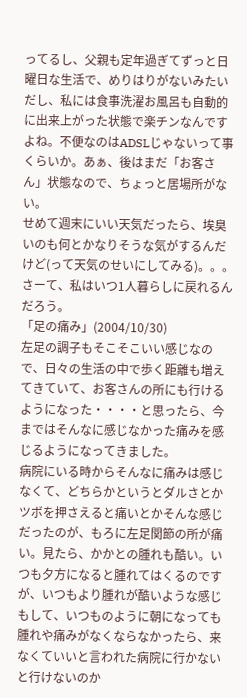ってるし、父親も定年過ぎてずっと日曜日な生活で、めりはりがないみたいだし、私には食事洗濯お風呂も自動的に出来上がった状態で楽チンなんですよね。不便なのはADSLじゃないって事くらいか。あぁ、後はまだ「お客さん」状態なので、ちょっと居場所がない。
せめて週末にいい天気だったら、埃臭いのも何とかなりそうな気がするんだけど(って天気のせいにしてみる)。。。
さーて、私はいつ1人暮らしに戻れるんだろう。
「足の痛み」(2004/10/30)
左足の調子もそこそこいい感じなので、日々の生活の中で歩く距離も増えてきていて、お客さんの所にも行けるようになった・・・・と思ったら、今まではそんなに感じなかった痛みを感じるようになってきました。
病院にいる時からそんなに痛みは感じなくて、どちらかというとダルさとかツボを押さえると痛いとかそんな感じだったのが、もろに左足関節の所が痛い。見たら、かかとの腫れも酷い。いつも夕方になると腫れてはくるのですが、いつもより腫れが酷いような感じもして、いつものように朝になっても腫れや痛みがなくならなかったら、来なくていいと言われた病院に行かないと行けないのか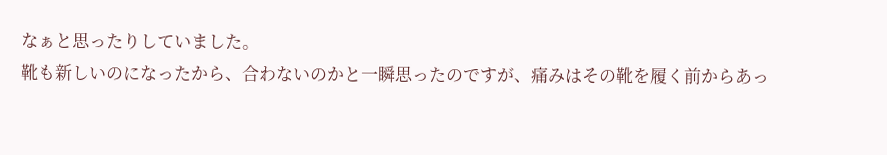なぁと思ったりしていました。
靴も新しいのになったから、合わないのかと一瞬思ったのですが、痛みはその靴を履く前からあっ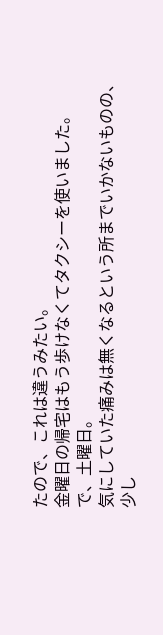たので、これは違うみたい。
金曜日の帰宅はもう歩けなくてタクシーを使いました。
で、土曜日。
気にしていた痛みは無くなるという所までいかないものの、少し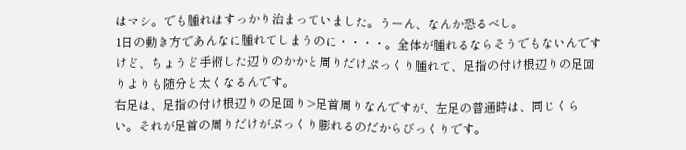はマシ。でも腫れはすっかり治まっていました。うーん、なんか恐るべし。
1日の動き方であんなに腫れてしまうのに・・・・。全体が腫れるならそうでもないんですけど、ちょうど手術した辺りのかかと周りだけぷっくり腫れて、足指の付け根辺りの足回りよりも随分と太くなるんです。
右足は、足指の付け根辺りの足回り>足首周りなんですが、左足の普通時は、同じくらい。それが足首の周りだけがぷっくり膨れるのだからびっくりです。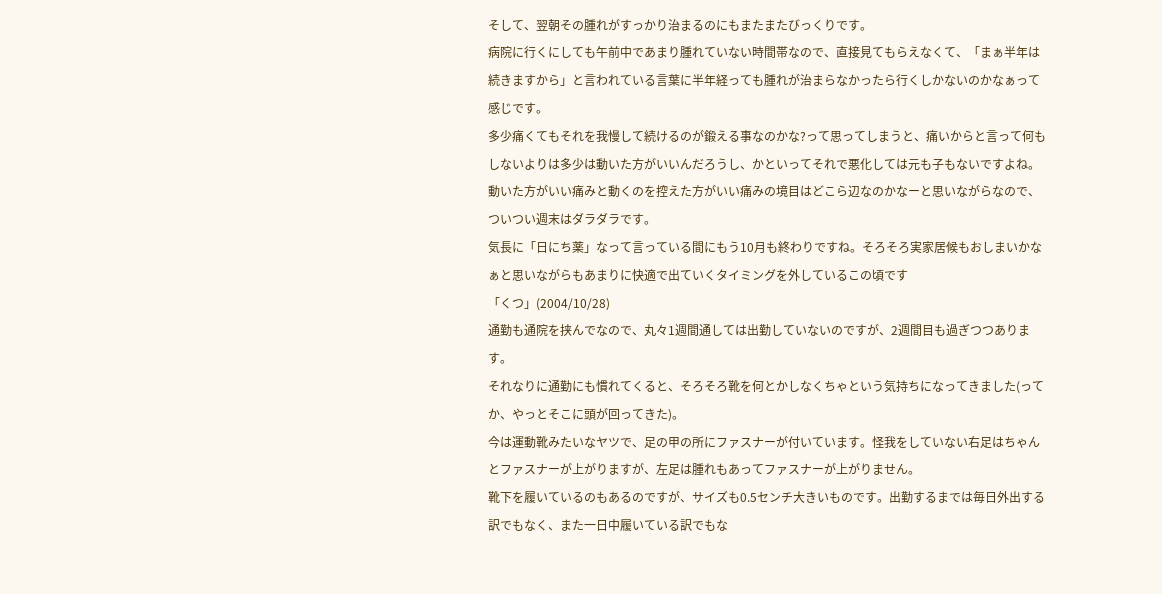そして、翌朝その腫れがすっかり治まるのにもまたまたびっくりです。
病院に行くにしても午前中であまり腫れていない時間帯なので、直接見てもらえなくて、「まぁ半年は続きますから」と言われている言葉に半年経っても腫れが治まらなかったら行くしかないのかなぁって感じです。
多少痛くてもそれを我慢して続けるのが鍛える事なのかな?って思ってしまうと、痛いからと言って何もしないよりは多少は動いた方がいいんだろうし、かといってそれで悪化しては元も子もないですよね。動いた方がいい痛みと動くのを控えた方がいい痛みの境目はどこら辺なのかなーと思いながらなので、ついつい週末はダラダラです。
気長に「日にち薬」なって言っている間にもう10月も終わりですね。そろそろ実家居候もおしまいかなぁと思いながらもあまりに快適で出ていくタイミングを外しているこの頃です
「くつ」(2004/10/28)
通勤も通院を挟んでなので、丸々1週間通しては出勤していないのですが、2週間目も過ぎつつあります。
それなりに通勤にも慣れてくると、そろそろ靴を何とかしなくちゃという気持ちになってきました(ってか、やっとそこに頭が回ってきた)。
今は運動靴みたいなヤツで、足の甲の所にファスナーが付いています。怪我をしていない右足はちゃんとファスナーが上がりますが、左足は腫れもあってファスナーが上がりません。
靴下を履いているのもあるのですが、サイズも0.5センチ大きいものです。出勤するまでは毎日外出する訳でもなく、また一日中履いている訳でもな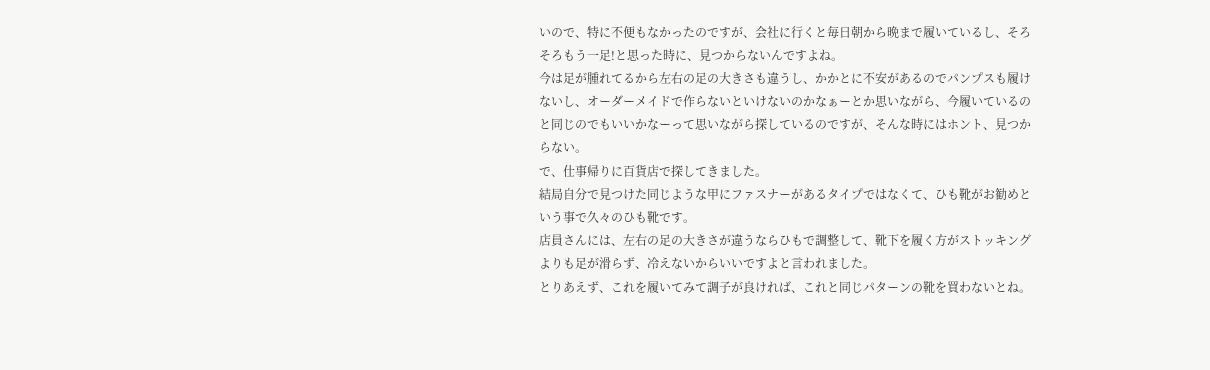いので、特に不便もなかったのですが、会社に行くと毎日朝から晩まで履いているし、そろそろもう一足!と思った時に、見つからないんですよね。
今は足が腫れてるから左右の足の大きさも違うし、かかとに不安があるのでパンプスも履けないし、オーダーメイドで作らないといけないのかなぁーとか思いながら、今履いているのと同じのでもいいかなーって思いながら探しているのですが、そんな時にはホント、見つからない。
で、仕事帰りに百貨店で探してきました。
結局自分で見つけた同じような甲にファスナーがあるタイプではなくて、ひも靴がお勧めという事で久々のひも靴です。
店員さんには、左右の足の大きさが違うならひもで調整して、靴下を履く方がストッキングよりも足が滑らず、冷えないからいいですよと言われました。
とりあえず、これを履いてみて調子が良ければ、これと同じパターンの靴を買わないとね。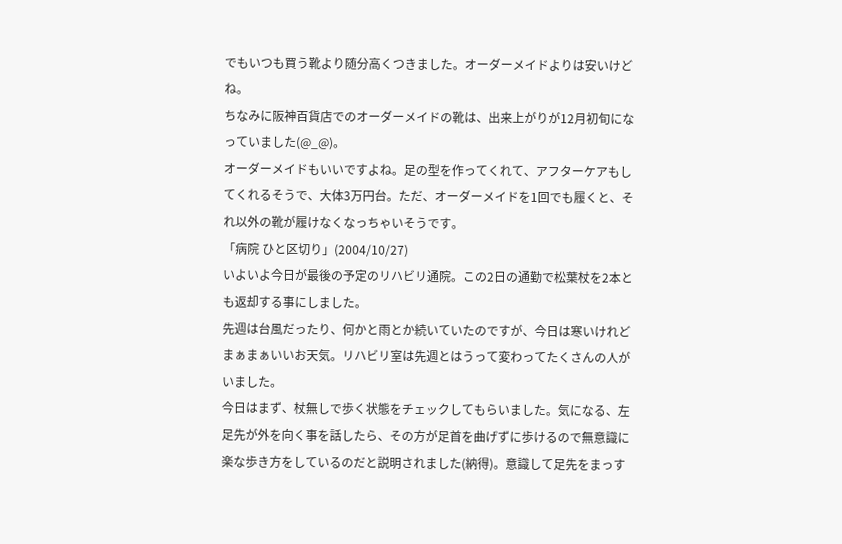でもいつも買う靴より随分高くつきました。オーダーメイドよりは安いけどね。
ちなみに阪神百貨店でのオーダーメイドの靴は、出来上がりが12月初旬になっていました(@_@)。
オーダーメイドもいいですよね。足の型を作ってくれて、アフターケアもしてくれるそうで、大体3万円台。ただ、オーダーメイドを1回でも履くと、それ以外の靴が履けなくなっちゃいそうです。
「病院 ひと区切り」(2004/10/27)
いよいよ今日が最後の予定のリハビリ通院。この2日の通勤で松葉杖を2本とも返却する事にしました。
先週は台風だったり、何かと雨とか続いていたのですが、今日は寒いけれどまぁまぁいいお天気。リハビリ室は先週とはうって変わってたくさんの人がいました。
今日はまず、杖無しで歩く状態をチェックしてもらいました。気になる、左足先が外を向く事を話したら、その方が足首を曲げずに歩けるので無意識に楽な歩き方をしているのだと説明されました(納得)。意識して足先をまっす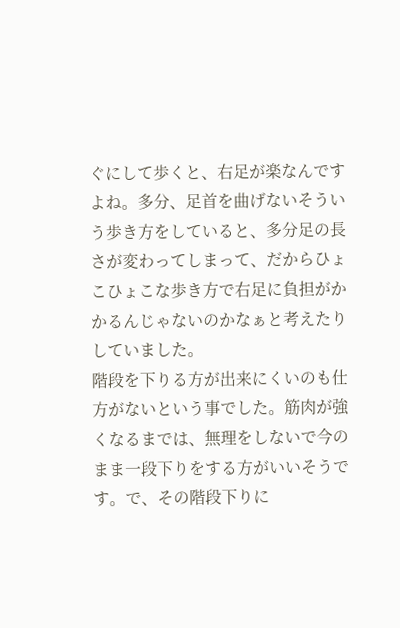ぐにして歩くと、右足が楽なんですよね。多分、足首を曲げないそういう歩き方をしていると、多分足の長さが変わってしまって、だからひょこひょこな歩き方で右足に負担がかかるんじゃないのかなぁと考えたりしていました。
階段を下りる方が出来にくいのも仕方がないという事でした。筋肉が強くなるまでは、無理をしないで今のまま一段下りをする方がいいそうです。で、その階段下りに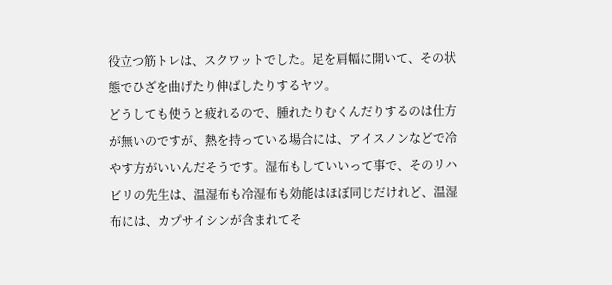役立つ筋トレは、スクワットでした。足を肩幅に開いて、その状態でひざを曲げたり伸ばしたりするヤツ。
どうしても使うと疲れるので、腫れたりむくんだりするのは仕方が無いのですが、熱を持っている場合には、アイスノンなどで冷やす方がいいんだそうです。湿布もしていいって事で、そのリハビリの先生は、温湿布も冷湿布も効能はほぼ同じだけれど、温湿布には、カプサイシンが含まれてそ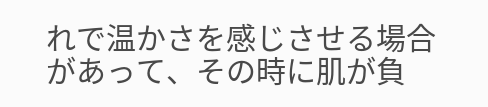れで温かさを感じさせる場合があって、その時に肌が負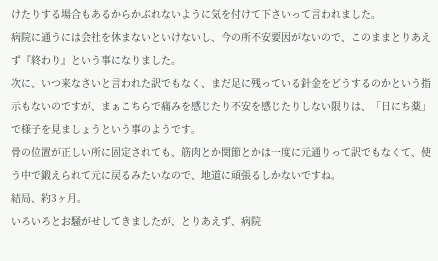けたりする場合もあるからかぶれないように気を付けて下さいって言われました。
病院に通うには会社を休まないといけないし、今の所不安要因がないので、このままとりあえず『終わり』という事になりました。
次に、いつ来なさいと言われた訳でもなく、まだ足に残っている針金をどうするのかという指示もないのですが、まぁこちらで痛みを感じたり不安を感じたりしない限りは、「日にち薬」で様子を見ましょうという事のようです。
骨の位置が正しい所に固定されても、筋肉とか関節とかは一度に元通りって訳でもなくて、使う中で鍛えられて元に戻るみたいなので、地道に頑張るしかないですね。
結局、約3ヶ月。
いろいろとお騒がせしてきましたが、とりあえず、病院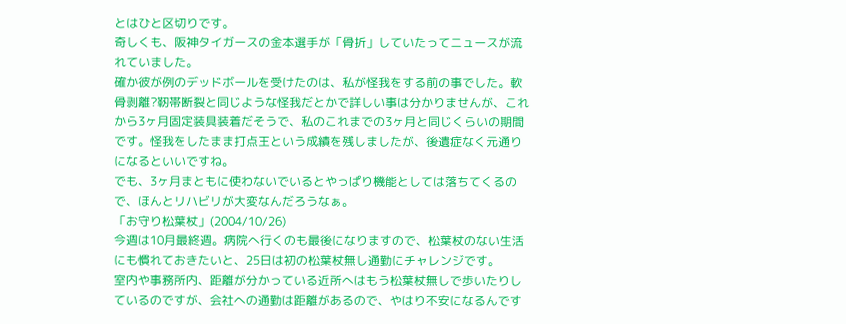とはひと区切りです。
奇しくも、阪神タイガースの金本選手が「骨折」していたってニュースが流れていました。
確か彼が例のデッドボールを受けたのは、私が怪我をする前の事でした。軟骨剥離?靭帯断裂と同じような怪我だとかで詳しい事は分かりませんが、これから3ヶ月固定装具装着だそうで、私のこれまでの3ヶ月と同じくらいの期間です。怪我をしたまま打点王という成績を残しましたが、後遺症なく元通りになるといいですね。
でも、3ヶ月まともに使わないでいるとやっぱり機能としては落ちてくるので、ほんとリハビリが大変なんだろうなぁ。
「お守り松葉杖」(2004/10/26)
今週は10月最終週。病院へ行くのも最後になりますので、松葉杖のない生活にも慣れておきたいと、25日は初の松葉杖無し通勤にチャレンジです。
室内や事務所内、距離が分かっている近所へはもう松葉杖無しで歩いたりしているのですが、会社への通勤は距離があるので、やはり不安になるんです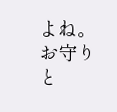よね。お守りと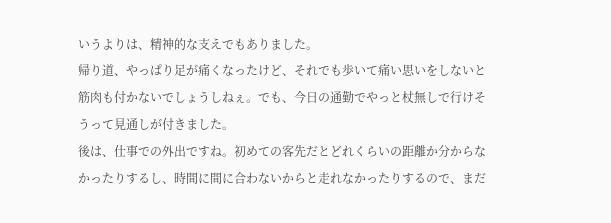いうよりは、精神的な支えでもありました。
帰り道、やっぱり足が痛くなったけど、それでも歩いて痛い思いをしないと筋肉も付かないでしょうしねぇ。でも、今日の通勤でやっと杖無しで行けそうって見通しが付きました。
後は、仕事での外出ですね。初めての客先だとどれくらいの距離か分からなかったりするし、時間に間に合わないからと走れなかったりするので、まだ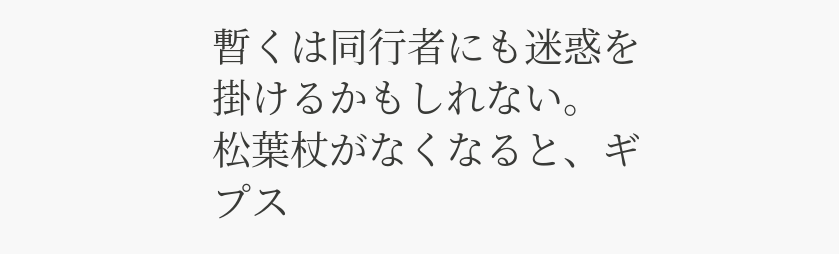暫くは同行者にも迷惑を掛けるかもしれない。
松葉杖がなくなると、ギプス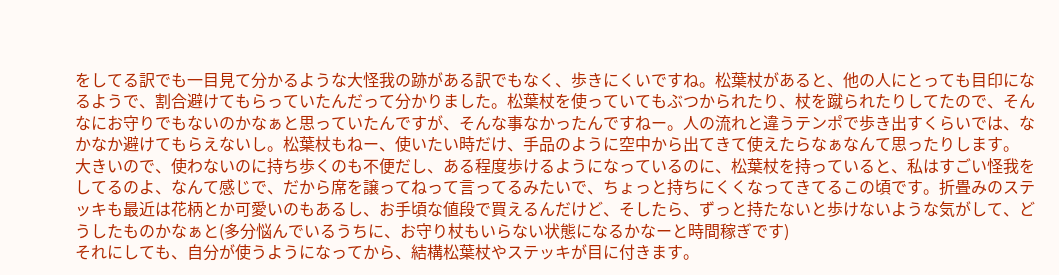をしてる訳でも一目見て分かるような大怪我の跡がある訳でもなく、歩きにくいですね。松葉杖があると、他の人にとっても目印になるようで、割合避けてもらっていたんだって分かりました。松葉杖を使っていてもぶつかられたり、杖を蹴られたりしてたので、そんなにお守りでもないのかなぁと思っていたんですが、そんな事なかったんですねー。人の流れと違うテンポで歩き出すくらいでは、なかなか避けてもらえないし。松葉杖もねー、使いたい時だけ、手品のように空中から出てきて使えたらなぁなんて思ったりします。
大きいので、使わないのに持ち歩くのも不便だし、ある程度歩けるようになっているのに、松葉杖を持っていると、私はすごい怪我をしてるのよ、なんて感じで、だから席を譲ってねって言ってるみたいで、ちょっと持ちにくくなってきてるこの頃です。折畳みのステッキも最近は花柄とか可愛いのもあるし、お手頃な値段で買えるんだけど、そしたら、ずっと持たないと歩けないような気がして、どうしたものかなぁと(多分悩んでいるうちに、お守り杖もいらない状態になるかなーと時間稼ぎです)
それにしても、自分が使うようになってから、結構松葉杖やステッキが目に付きます。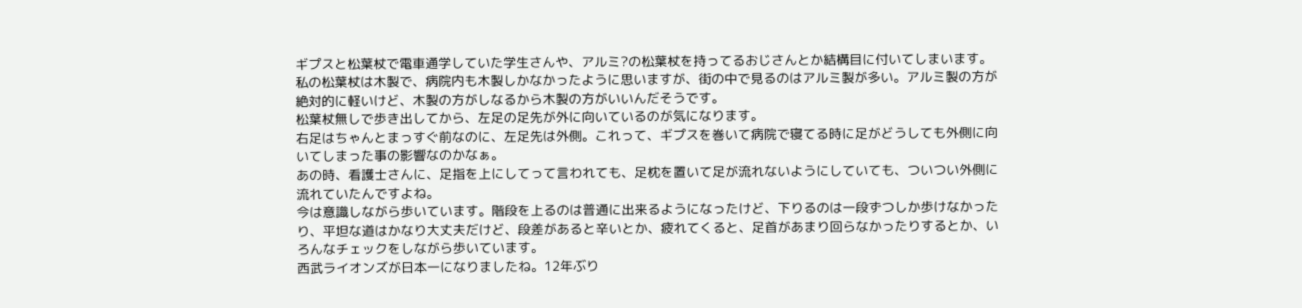ギプスと松葉杖で電車通学していた学生さんや、アルミ?の松葉杖を持ってるおじさんとか結構目に付いてしまいます。
私の松葉杖は木製で、病院内も木製しかなかったように思いますが、街の中で見るのはアルミ製が多い。アルミ製の方が絶対的に軽いけど、木製の方がしなるから木製の方がいいんだそうです。
松葉杖無しで歩き出してから、左足の足先が外に向いているのが気になります。
右足はちゃんとまっすぐ前なのに、左足先は外側。これって、ギプスを巻いて病院で寝てる時に足がどうしても外側に向いてしまった事の影響なのかなぁ。
あの時、看護士さんに、足指を上にしてって言われても、足枕を置いて足が流れないようにしていても、ついつい外側に流れていたんですよね。
今は意識しながら歩いています。階段を上るのは普通に出来るようになったけど、下りるのは一段ずつしか歩けなかったり、平坦な道はかなり大丈夫だけど、段差があると辛いとか、疲れてくると、足首があまり回らなかったりするとか、いろんなチェックをしながら歩いています。
西武ライオンズが日本一になりましたね。12年ぶり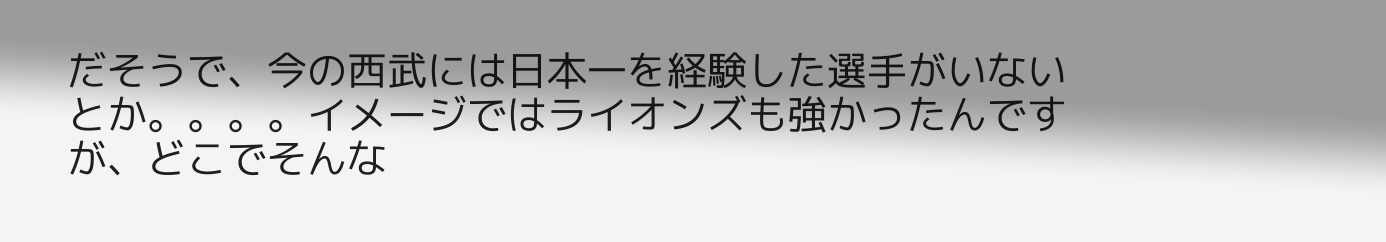だそうで、今の西武には日本一を経験した選手がいないとか。。。。イメージではライオンズも強かったんですが、どこでそんな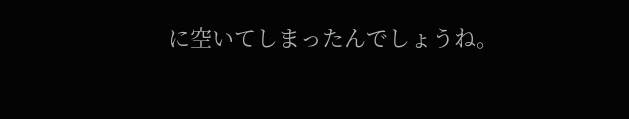に空いてしまったんでしょうね。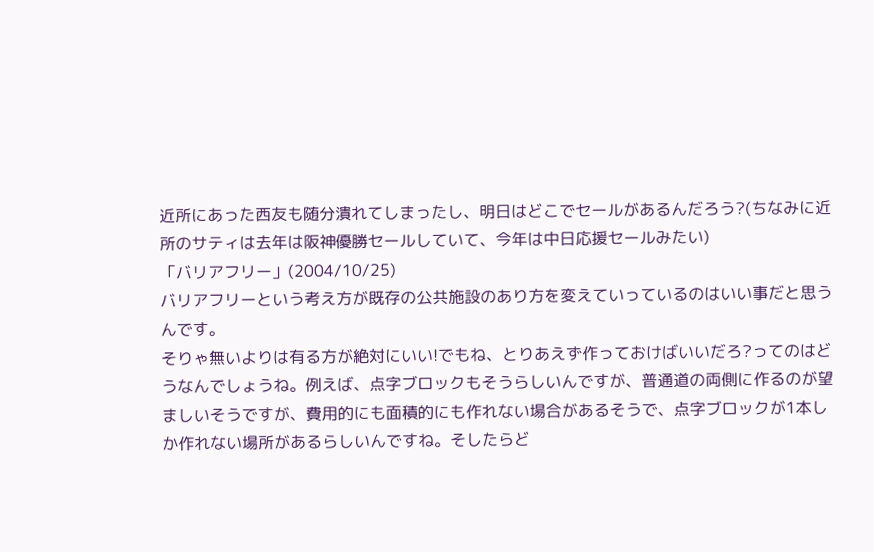近所にあった西友も随分潰れてしまったし、明日はどこでセールがあるんだろう?(ちなみに近所のサティは去年は阪神優勝セールしていて、今年は中日応援セールみたい)
「バリアフリー」(2004/10/25)
バリアフリーという考え方が既存の公共施設のあり方を変えていっているのはいい事だと思うんです。
そりゃ無いよりは有る方が絶対にいい!でもね、とりあえず作っておけばいいだろ?ってのはどうなんでしょうね。例えば、点字ブロックもそうらしいんですが、普通道の両側に作るのが望ましいそうですが、費用的にも面積的にも作れない場合があるそうで、点字ブロックが1本しか作れない場所があるらしいんですね。そしたらど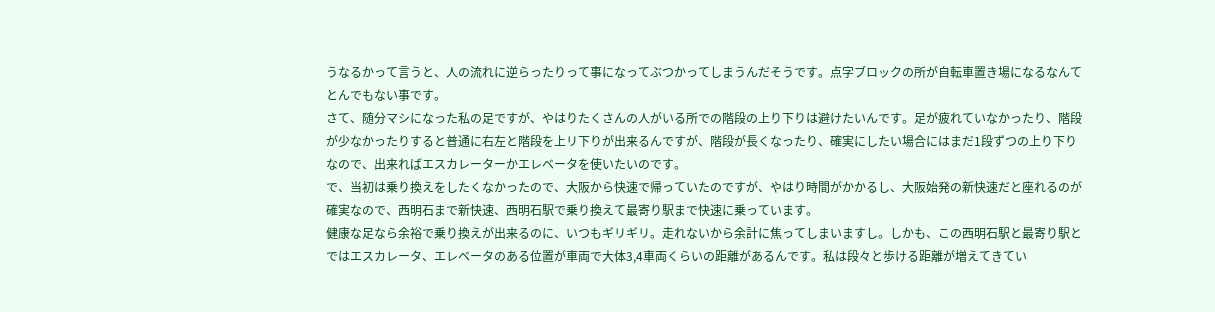うなるかって言うと、人の流れに逆らったりって事になってぶつかってしまうんだそうです。点字ブロックの所が自転車置き場になるなんてとんでもない事です。
さて、随分マシになった私の足ですが、やはりたくさんの人がいる所での階段の上り下りは避けたいんです。足が疲れていなかったり、階段が少なかったりすると普通に右左と階段を上リ下りが出来るんですが、階段が長くなったり、確実にしたい場合にはまだ1段ずつの上り下りなので、出来ればエスカレーターかエレベータを使いたいのです。
で、当初は乗り換えをしたくなかったので、大阪から快速で帰っていたのですが、やはり時間がかかるし、大阪始発の新快速だと座れるのが確実なので、西明石まで新快速、西明石駅で乗り換えて最寄り駅まで快速に乗っています。
健康な足なら余裕で乗り換えが出来るのに、いつもギリギリ。走れないから余計に焦ってしまいますし。しかも、この西明石駅と最寄り駅とではエスカレータ、エレベータのある位置が車両で大体3,4車両くらいの距離があるんです。私は段々と歩ける距離が増えてきてい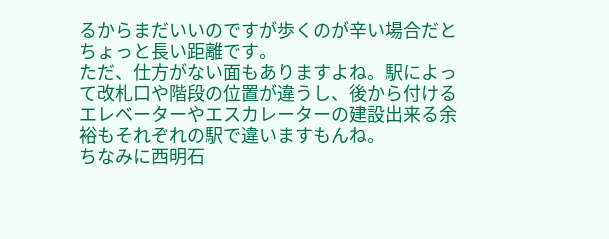るからまだいいのですが歩くのが辛い場合だとちょっと長い距離です。
ただ、仕方がない面もありますよね。駅によって改札口や階段の位置が違うし、後から付けるエレベーターやエスカレーターの建設出来る余裕もそれぞれの駅で違いますもんね。
ちなみに西明石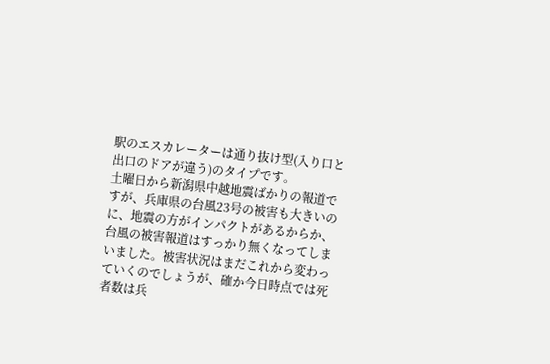駅のエスカレーターは通り抜け型(入り口と出口のドアが違う)のタイプです。
土曜日から新潟県中越地震ばかりの報道ですが、兵庫県の台風23号の被害も大きいのに、地震の方がインパクトがあるからか、台風の被害報道はすっかり無くなってしまいました。被害状況はまだこれから変わっていくのでしょうが、確か今日時点では死者数は兵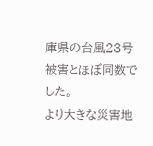庫県の台風23号被害とほぼ同数でした。
より大きな災害地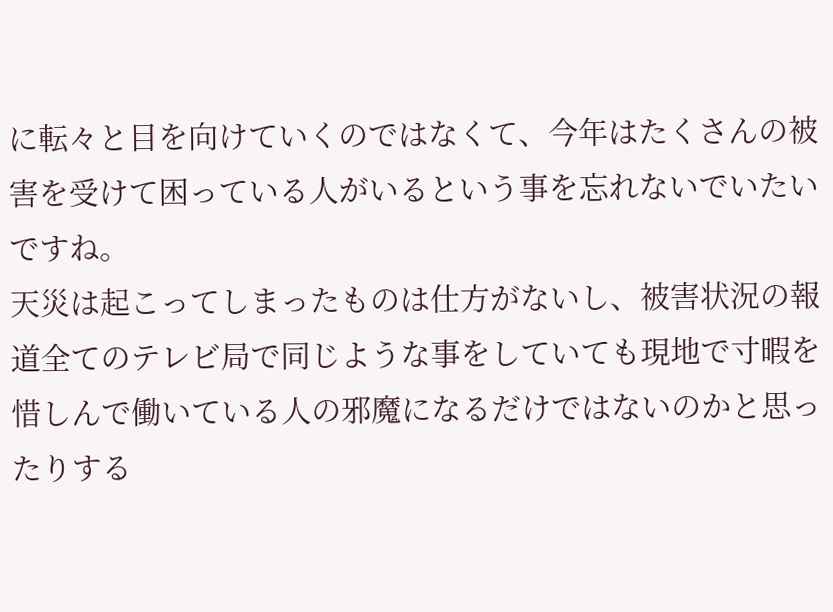に転々と目を向けていくのではなくて、今年はたくさんの被害を受けて困っている人がいるという事を忘れないでいたいですね。
天災は起こってしまったものは仕方がないし、被害状況の報道全てのテレビ局で同じような事をしていても現地で寸暇を惜しんで働いている人の邪魔になるだけではないのかと思ったりする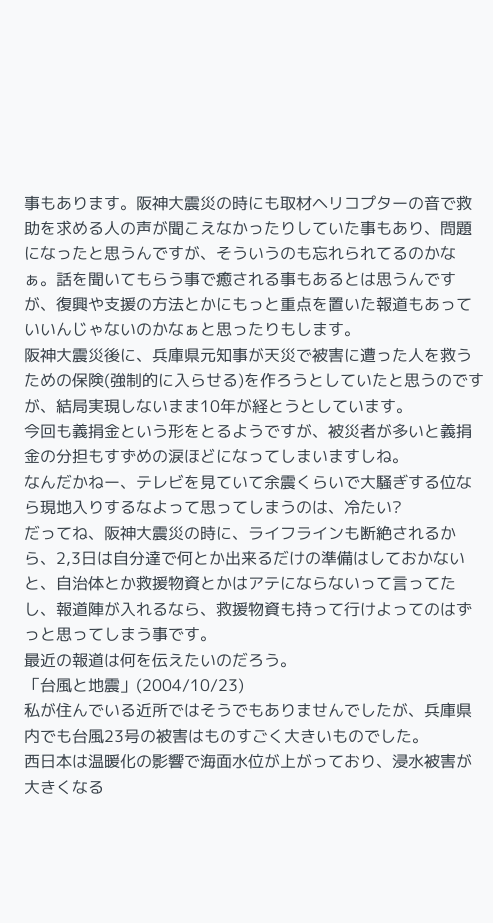事もあります。阪神大震災の時にも取材ヘリコプターの音で救助を求める人の声が聞こえなかったりしていた事もあり、問題になったと思うんですが、そういうのも忘れられてるのかなぁ。話を聞いてもらう事で癒される事もあるとは思うんですが、復興や支援の方法とかにもっと重点を置いた報道もあっていいんじゃないのかなぁと思ったりもします。
阪神大震災後に、兵庫県元知事が天災で被害に遭った人を救うための保険(強制的に入らせる)を作ろうとしていたと思うのですが、結局実現しないまま10年が経とうとしています。
今回も義捐金という形をとるようですが、被災者が多いと義捐金の分担もすずめの涙ほどになってしまいますしね。
なんだかねー、テレビを見ていて余震くらいで大騒ぎする位なら現地入りするなよって思ってしまうのは、冷たい?
だってね、阪神大震災の時に、ライフラインも断絶されるから、2,3日は自分達で何とか出来るだけの準備はしておかないと、自治体とか救援物資とかはアテにならないって言ってたし、報道陣が入れるなら、救援物資も持って行けよってのはずっと思ってしまう事です。
最近の報道は何を伝えたいのだろう。
「台風と地震」(2004/10/23)
私が住んでいる近所ではそうでもありませんでしたが、兵庫県内でも台風23号の被害はものすごく大きいものでした。
西日本は温暖化の影響で海面水位が上がっており、浸水被害が大きくなる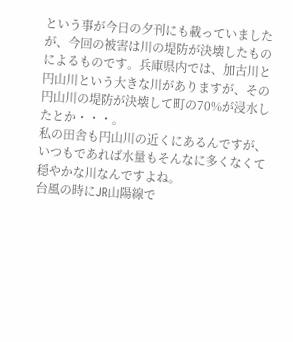という事が今日の夕刊にも載っていましたが、今回の被害は川の堤防が決壊したものによるものです。兵庫県内では、加古川と円山川という大きな川がありますが、その円山川の堤防が決壊して町の70%が浸水したとか・・・。
私の田舎も円山川の近くにあるんですが、いつもであれば水量もそんなに多くなくて穏やかな川なんですよね。
台風の時にJR山陽線で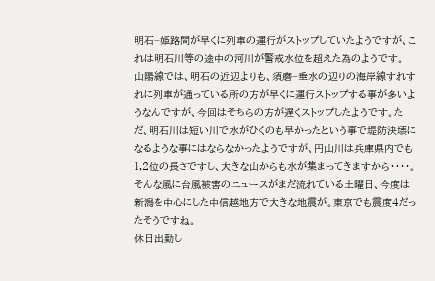明石−姫路間が早くに列車の運行がストップしていたようですが、これは明石川等の途中の河川が警戒水位を超えた為のようです。
山陽線では、明石の近辺よりも、須磨−垂水の辺りの海岸線すれすれに列車が通っている所の方が早くに運行ストップする事が多いようなんですが、今回はそちらの方が遅くストップしたようです。ただ、明石川は短い川で水がひくのも早かったという事で堤防決壊になるような事にはならなかったようですが、円山川は兵庫県内でも1,2位の長さですし、大きな山からも水が集まってきますから・・・・。
そんな風に台風被害のニュースがまだ流れている土曜日、今度は新潟を中心にした中信越地方で大きな地震が。東京でも震度4だったそうですね。
休日出勤し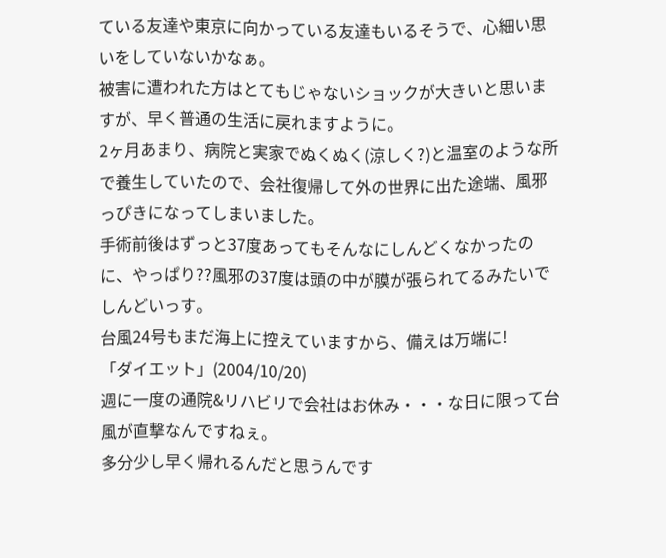ている友達や東京に向かっている友達もいるそうで、心細い思いをしていないかなぁ。
被害に遭われた方はとてもじゃないショックが大きいと思いますが、早く普通の生活に戻れますように。
2ヶ月あまり、病院と実家でぬくぬく(涼しく?)と温室のような所で養生していたので、会社復帰して外の世界に出た途端、風邪っぴきになってしまいました。
手術前後はずっと37度あってもそんなにしんどくなかったのに、やっぱり??風邪の37度は頭の中が膜が張られてるみたいでしんどいっす。
台風24号もまだ海上に控えていますから、備えは万端に!
「ダイエット」(2004/10/20)
週に一度の通院&リハビリで会社はお休み・・・な日に限って台風が直撃なんですねぇ。
多分少し早く帰れるんだと思うんです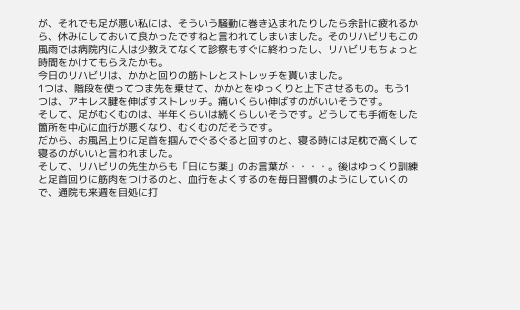が、それでも足が悪い私には、そういう騒動に巻き込まれたりしたら余計に疲れるから、休みにしておいて良かったですねと言われてしまいました。そのリハビリもこの風雨では病院内に人は少教えてなくて診察もすぐに終わったし、リハビリもちょっと時間をかけてもらえたかも。
今日のリハビリは、かかと回りの筋トレとストレッチを貰いました。
1つは、階段を使ってつま先を乗せて、かかとをゆっくりと上下させるもの。もう1つは、アキレス腱を伸ばすストレッチ。痛いくらい伸ばすのがいいそうです。
そして、足がむくむのは、半年くらいは続くらしいそうです。どうしても手術をした箇所を中心に血行が悪くなり、むくむのだそうです。
だから、お風呂上りに足首を掴んでぐるぐると回すのと、寝る時には足枕で高くして寝るのがいいと言われました。
そして、リハビリの先生からも「日にち薬」のお言葉が・・・・。後はゆっくり訓練と足首回りに筋肉をつけるのと、血行をよくするのを毎日習慣のようにしていくので、通院も来週を目処に打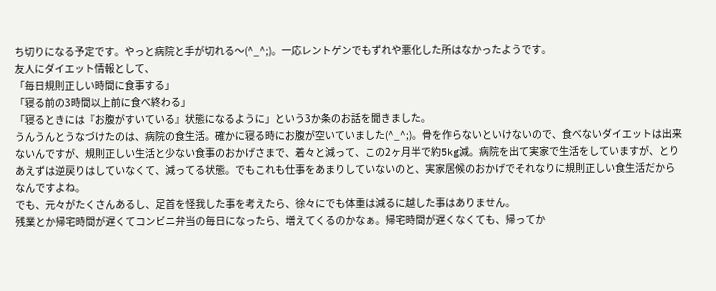ち切りになる予定です。やっと病院と手が切れる〜(^_^;)。一応レントゲンでもずれや悪化した所はなかったようです。
友人にダイエット情報として、
「毎日規則正しい時間に食事する」
「寝る前の3時間以上前に食べ終わる」
「寝るときには『お腹がすいている』状態になるように」という3か条のお話を聞きました。
うんうんとうなづけたのは、病院の食生活。確かに寝る時にお腹が空いていました(^_^;)。骨を作らないといけないので、食べないダイエットは出来ないんですが、規則正しい生活と少ない食事のおかげさまで、着々と減って、この2ヶ月半で約5kg減。病院を出て実家で生活をしていますが、とりあえずは逆戻りはしていなくて、減ってる状態。でもこれも仕事をあまりしていないのと、実家居候のおかげでそれなりに規則正しい食生活だからなんですよね。
でも、元々がたくさんあるし、足首を怪我した事を考えたら、徐々にでも体重は減るに越した事はありません。
残業とか帰宅時間が遅くてコンビニ弁当の毎日になったら、増えてくるのかなぁ。帰宅時間が遅くなくても、帰ってか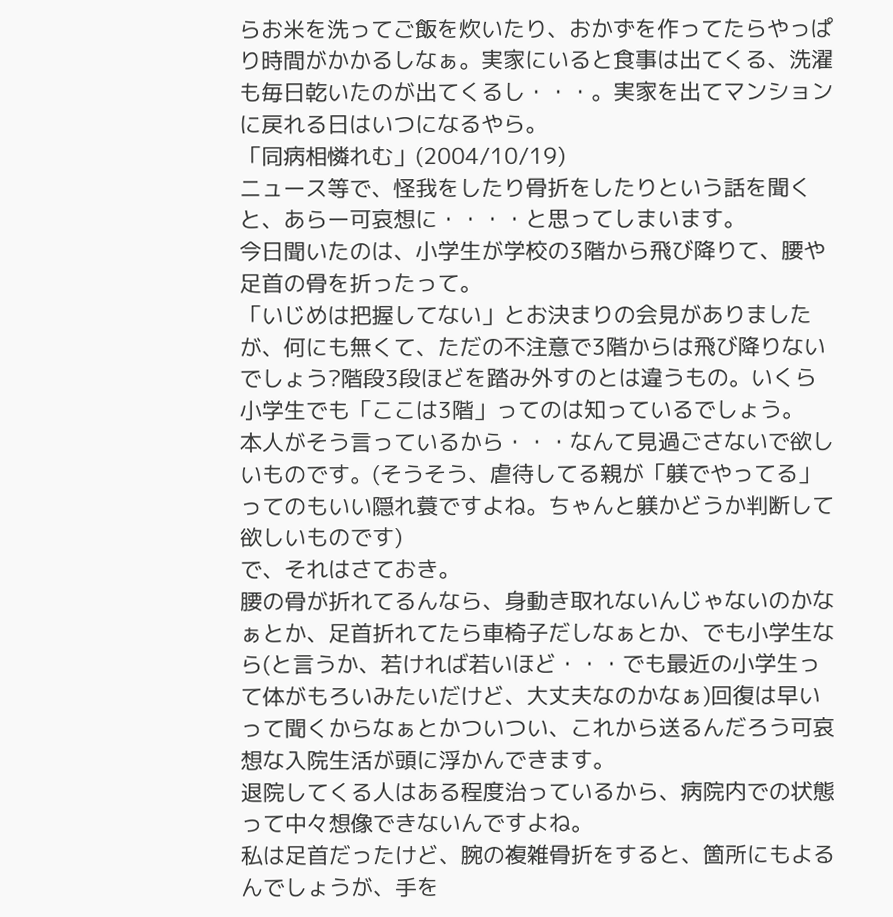らお米を洗ってご飯を炊いたり、おかずを作ってたらやっぱり時間がかかるしなぁ。実家にいると食事は出てくる、洗濯も毎日乾いたのが出てくるし・・・。実家を出てマンションに戻れる日はいつになるやら。
「同病相憐れむ」(2004/10/19)
ニュース等で、怪我をしたり骨折をしたりという話を聞くと、あらー可哀想に・・・・と思ってしまいます。
今日聞いたのは、小学生が学校の3階から飛び降りて、腰や足首の骨を折ったって。
「いじめは把握してない」とお決まりの会見がありましたが、何にも無くて、ただの不注意で3階からは飛び降りないでしょう?階段3段ほどを踏み外すのとは違うもの。いくら小学生でも「ここは3階」ってのは知っているでしょう。
本人がそう言っているから・・・なんて見過ごさないで欲しいものです。(そうそう、虐待してる親が「躾でやってる」ってのもいい隠れ蓑ですよね。ちゃんと躾かどうか判断して欲しいものです)
で、それはさておき。
腰の骨が折れてるんなら、身動き取れないんじゃないのかなぁとか、足首折れてたら車椅子だしなぁとか、でも小学生なら(と言うか、若ければ若いほど・・・でも最近の小学生って体がもろいみたいだけど、大丈夫なのかなぁ)回復は早いって聞くからなぁとかついつい、これから送るんだろう可哀想な入院生活が頭に浮かんできます。
退院してくる人はある程度治っているから、病院内での状態って中々想像できないんですよね。
私は足首だったけど、腕の複雑骨折をすると、箇所にもよるんでしょうが、手を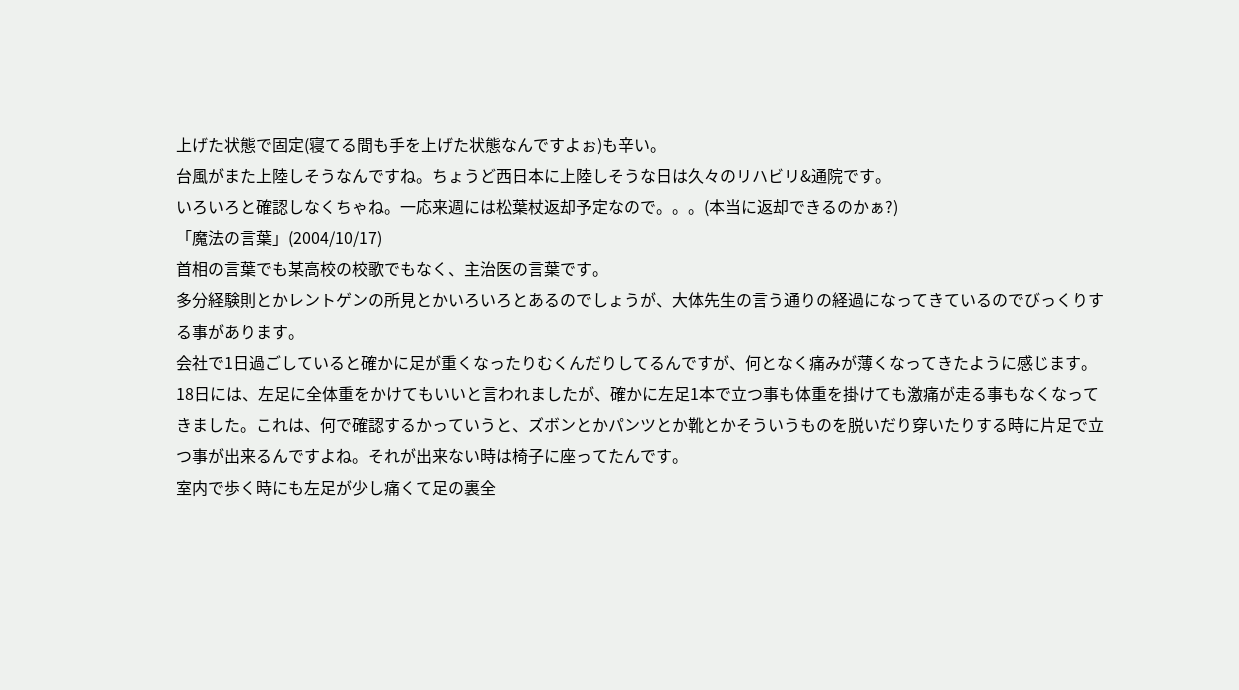上げた状態で固定(寝てる間も手を上げた状態なんですよぉ)も辛い。
台風がまた上陸しそうなんですね。ちょうど西日本に上陸しそうな日は久々のリハビリ&通院です。
いろいろと確認しなくちゃね。一応来週には松葉杖返却予定なので。。。(本当に返却できるのかぁ?)
「魔法の言葉」(2004/10/17)
首相の言葉でも某高校の校歌でもなく、主治医の言葉です。
多分経験則とかレントゲンの所見とかいろいろとあるのでしょうが、大体先生の言う通りの経過になってきているのでびっくりする事があります。
会社で1日過ごしていると確かに足が重くなったりむくんだりしてるんですが、何となく痛みが薄くなってきたように感じます。18日には、左足に全体重をかけてもいいと言われましたが、確かに左足1本で立つ事も体重を掛けても激痛が走る事もなくなってきました。これは、何で確認するかっていうと、ズボンとかパンツとか靴とかそういうものを脱いだり穿いたりする時に片足で立つ事が出来るんですよね。それが出来ない時は椅子に座ってたんです。
室内で歩く時にも左足が少し痛くて足の裏全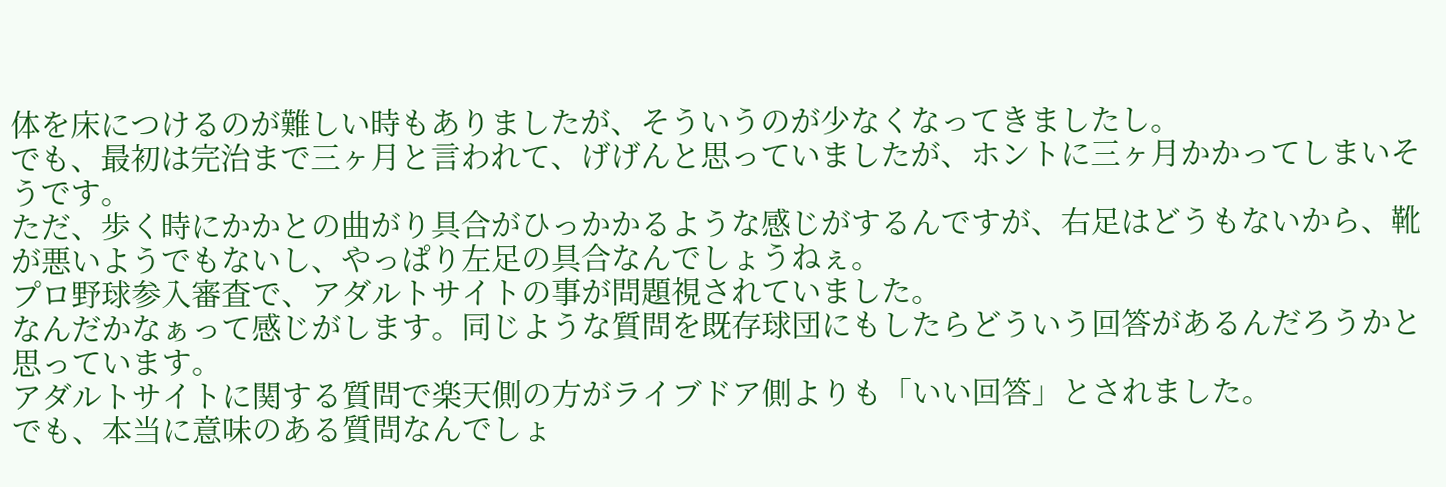体を床につけるのが難しい時もありましたが、そういうのが少なくなってきましたし。
でも、最初は完治まで三ヶ月と言われて、げげんと思っていましたが、ホントに三ヶ月かかってしまいそうです。
ただ、歩く時にかかとの曲がり具合がひっかかるような感じがするんですが、右足はどうもないから、靴が悪いようでもないし、やっぱり左足の具合なんでしょうねぇ。
プロ野球参入審査で、アダルトサイトの事が問題視されていました。
なんだかなぁって感じがします。同じような質問を既存球団にもしたらどういう回答があるんだろうかと思っています。
アダルトサイトに関する質問で楽天側の方がライブドア側よりも「いい回答」とされました。
でも、本当に意味のある質問なんでしょ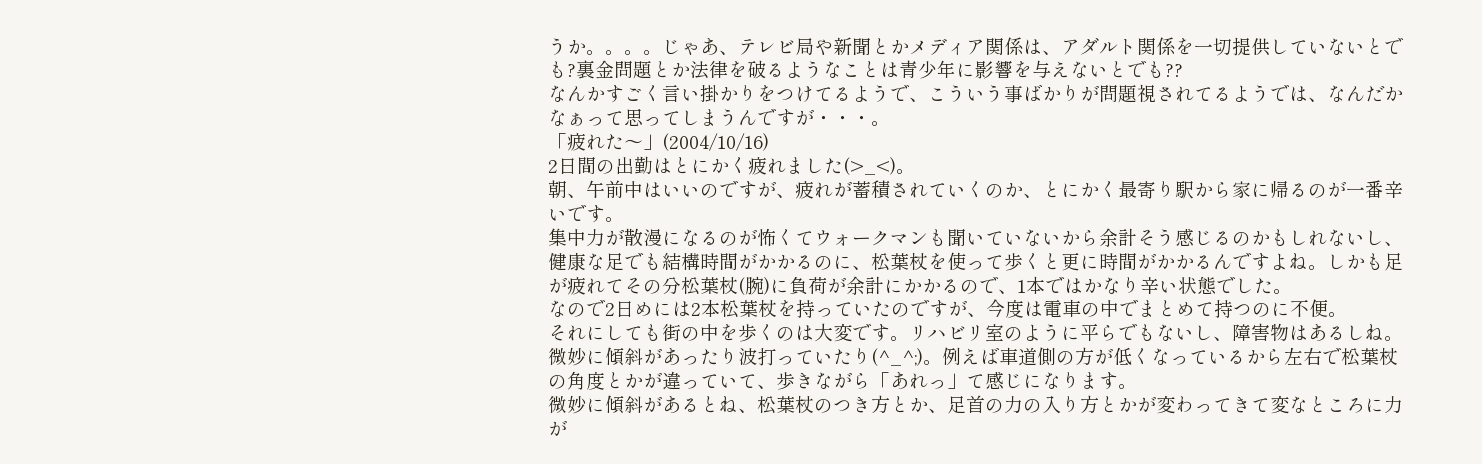うか。。。。じゃあ、テレビ局や新聞とかメディア関係は、アダルト関係を一切提供していないとでも?裏金問題とか法律を破るようなことは青少年に影響を与えないとでも??
なんかすごく言い掛かりをつけてるようで、こういう事ばかりが問題視されてるようでは、なんだかなぁって思ってしまうんですが・・・。
「疲れた〜」(2004/10/16)
2日間の出勤はとにかく疲れました(>_<)。
朝、午前中はいいのですが、疲れが蓄積されていくのか、とにかく最寄り駅から家に帰るのが一番辛いです。
集中力が散漫になるのが怖くてウォークマンも聞いていないから余計そう感じるのかもしれないし、健康な足でも結構時間がかかるのに、松葉杖を使って歩くと更に時間がかかるんですよね。しかも足が疲れてその分松葉杖(腕)に負荷が余計にかかるので、1本ではかなり辛い状態でした。
なので2日めには2本松葉杖を持っていたのですが、今度は電車の中でまとめて持つのに不便。
それにしても街の中を歩くのは大変です。リハビリ室のように平らでもないし、障害物はあるしね。
微妙に傾斜があったり波打っていたり(^_^;)。例えば車道側の方が低くなっているから左右で松葉杖の角度とかが違っていて、歩きながら「あれっ」て感じになります。
微妙に傾斜があるとね、松葉杖のつき方とか、足首の力の入り方とかが変わってきて変なところに力が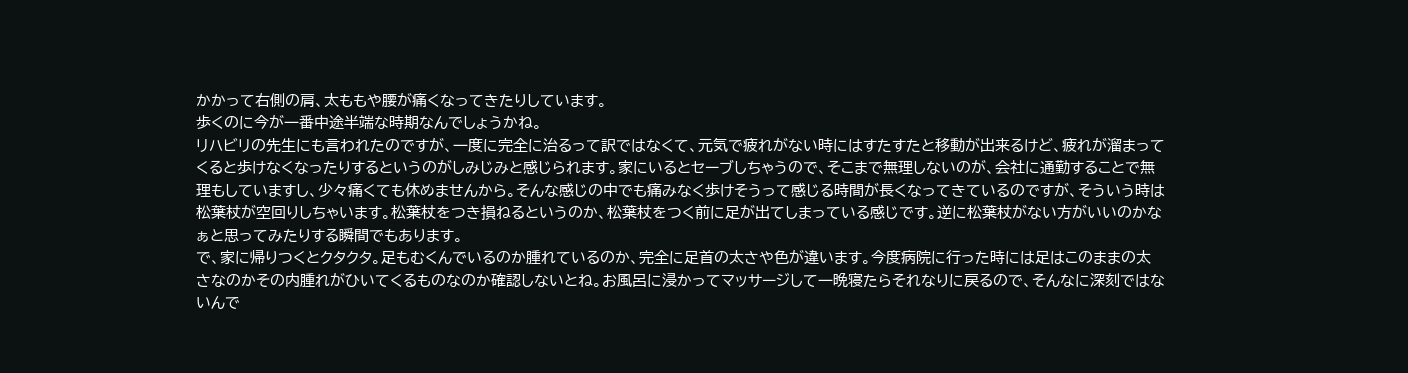かかって右側の肩、太ももや腰が痛くなってきたりしています。
歩くのに今が一番中途半端な時期なんでしょうかね。
リハビリの先生にも言われたのですが、一度に完全に治るって訳ではなくて、元気で疲れがない時にはすたすたと移動が出来るけど、疲れが溜まってくると歩けなくなったりするというのがしみじみと感じられます。家にいるとセーブしちゃうので、そこまで無理しないのが、会社に通勤することで無理もしていますし、少々痛くても休めませんから。そんな感じの中でも痛みなく歩けそうって感じる時間が長くなってきているのですが、そういう時は松葉杖が空回りしちゃいます。松葉杖をつき損ねるというのか、松葉杖をつく前に足が出てしまっている感じです。逆に松葉杖がない方がいいのかなぁと思ってみたりする瞬間でもあります。
で、家に帰りつくとクタクタ。足もむくんでいるのか腫れているのか、完全に足首の太さや色が違います。今度病院に行った時には足はこのままの太さなのかその内腫れがひいてくるものなのか確認しないとね。お風呂に浸かってマッサージして一晩寝たらそれなりに戻るので、そんなに深刻ではないんで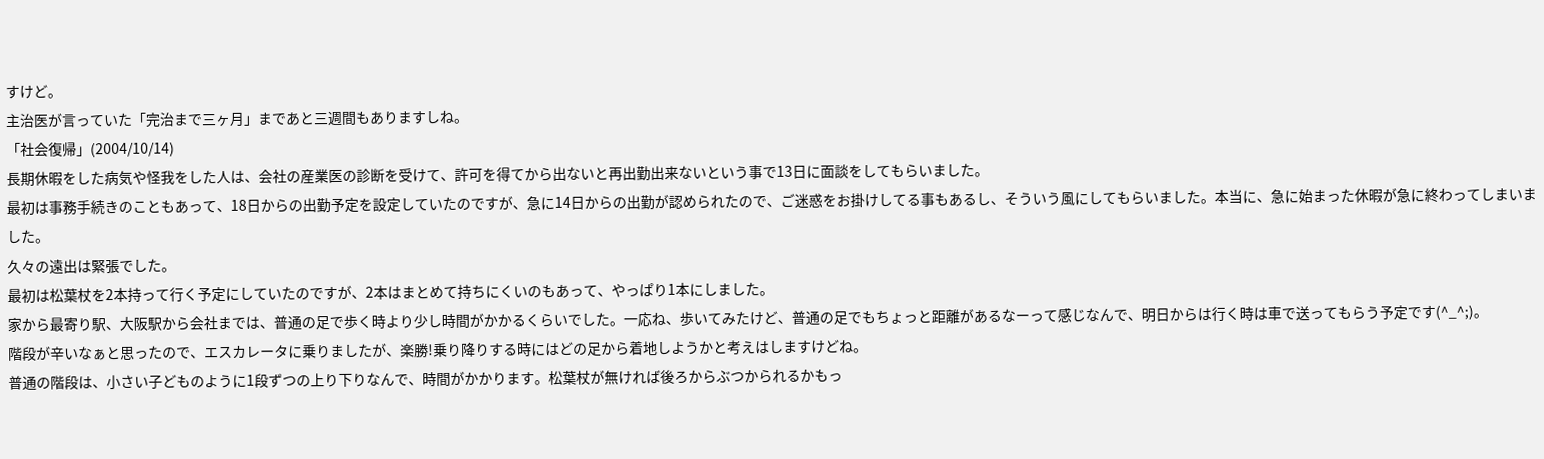すけど。
主治医が言っていた「完治まで三ヶ月」まであと三週間もありますしね。
「社会復帰」(2004/10/14)
長期休暇をした病気や怪我をした人は、会社の産業医の診断を受けて、許可を得てから出ないと再出勤出来ないという事で13日に面談をしてもらいました。
最初は事務手続きのこともあって、18日からの出勤予定を設定していたのですが、急に14日からの出勤が認められたので、ご迷惑をお掛けしてる事もあるし、そういう風にしてもらいました。本当に、急に始まった休暇が急に終わってしまいました。
久々の遠出は緊張でした。
最初は松葉杖を2本持って行く予定にしていたのですが、2本はまとめて持ちにくいのもあって、やっぱり1本にしました。
家から最寄り駅、大阪駅から会社までは、普通の足で歩く時より少し時間がかかるくらいでした。一応ね、歩いてみたけど、普通の足でもちょっと距離があるなーって感じなんで、明日からは行く時は車で送ってもらう予定です(^_^;)。
階段が辛いなぁと思ったので、エスカレータに乗りましたが、楽勝!乗り降りする時にはどの足から着地しようかと考えはしますけどね。
普通の階段は、小さい子どものように1段ずつの上り下りなんで、時間がかかります。松葉杖が無ければ後ろからぶつかられるかもっ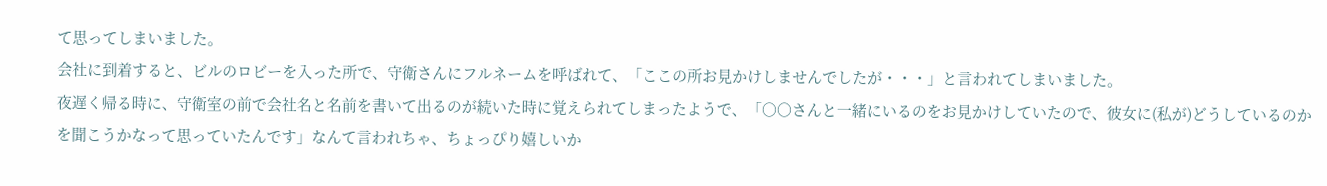て思ってしまいました。
会社に到着すると、ビルのロビーを入った所で、守衛さんにフルネームを呼ばれて、「ここの所お見かけしませんでしたが・・・」と言われてしまいました。
夜遅く帰る時に、守衛室の前で会社名と名前を書いて出るのが続いた時に覚えられてしまったようで、「○○さんと一緒にいるのをお見かけしていたので、彼女に(私が)どうしているのかを聞こうかなって思っていたんです」なんて言われちゃ、ちょっぴり嬉しいか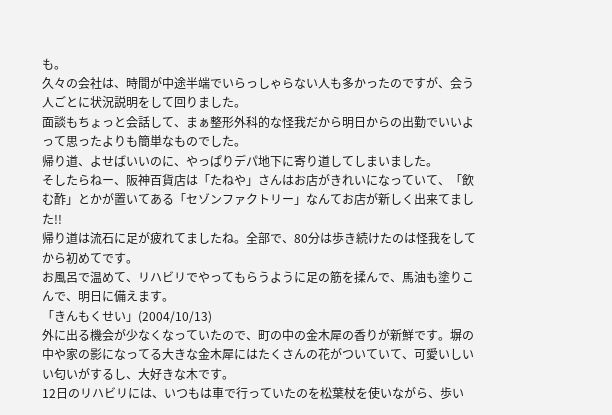も。
久々の会社は、時間が中途半端でいらっしゃらない人も多かったのですが、会う人ごとに状況説明をして回りました。
面談もちょっと会話して、まぁ整形外科的な怪我だから明日からの出勤でいいよって思ったよりも簡単なものでした。
帰り道、よせばいいのに、やっぱりデパ地下に寄り道してしまいました。
そしたらねー、阪神百貨店は「たねや」さんはお店がきれいになっていて、「飲む酢」とかが置いてある「セゾンファクトリー」なんてお店が新しく出来てました!!
帰り道は流石に足が疲れてましたね。全部で、80分は歩き続けたのは怪我をしてから初めてです。
お風呂で温めて、リハビリでやってもらうように足の筋を揉んで、馬油も塗りこんで、明日に備えます。
「きんもくせい」(2004/10/13)
外に出る機会が少なくなっていたので、町の中の金木犀の香りが新鮮です。塀の中や家の影になってる大きな金木犀にはたくさんの花がついていて、可愛いしいい匂いがするし、大好きな木です。
12日のリハビリには、いつもは車で行っていたのを松葉杖を使いながら、歩い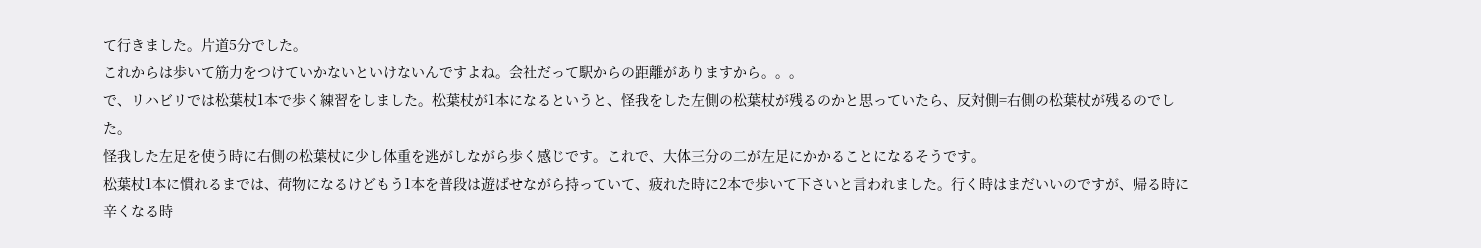て行きました。片道5分でした。
これからは歩いて筋力をつけていかないといけないんですよね。会社だって駅からの距離がありますから。。。
で、リハビリでは松葉杖1本で歩く練習をしました。松葉杖が1本になるというと、怪我をした左側の松葉杖が残るのかと思っていたら、反対側=右側の松葉杖が残るのでした。
怪我した左足を使う時に右側の松葉杖に少し体重を逃がしながら歩く感じです。これで、大体三分の二が左足にかかることになるそうです。
松葉杖1本に慣れるまでは、荷物になるけどもう1本を普段は遊ばせながら持っていて、疲れた時に2本で歩いて下さいと言われました。行く時はまだいいのですが、帰る時に辛くなる時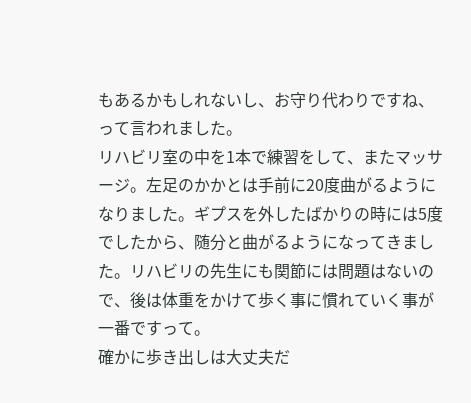もあるかもしれないし、お守り代わりですね、って言われました。
リハビリ室の中を1本で練習をして、またマッサージ。左足のかかとは手前に20度曲がるようになりました。ギプスを外したばかりの時には5度でしたから、随分と曲がるようになってきました。リハビリの先生にも関節には問題はないので、後は体重をかけて歩く事に慣れていく事が一番ですって。
確かに歩き出しは大丈夫だ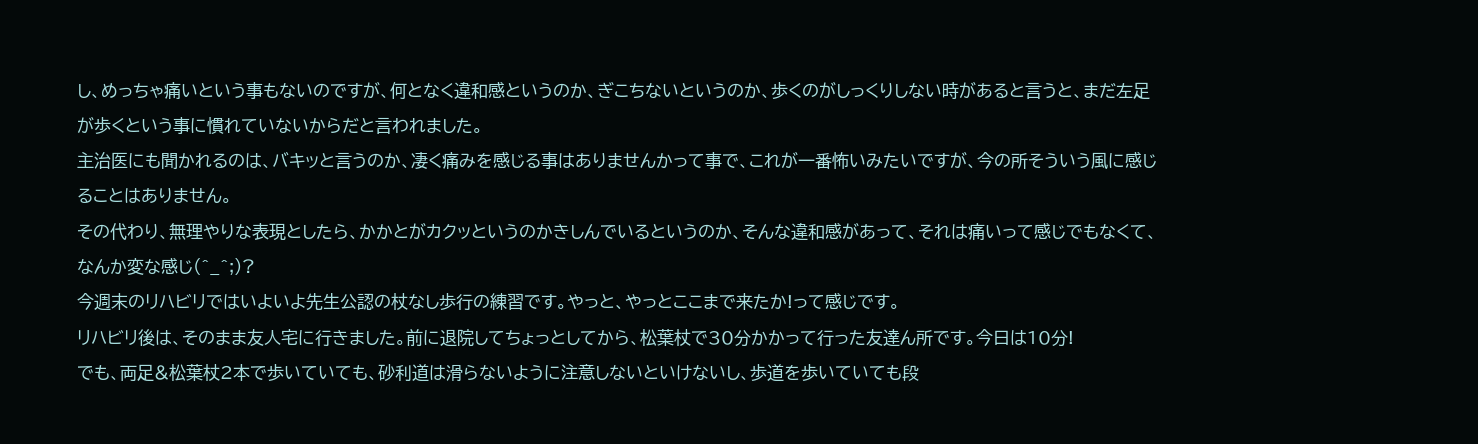し、めっちゃ痛いという事もないのですが、何となく違和感というのか、ぎこちないというのか、歩くのがしっくりしない時があると言うと、まだ左足が歩くという事に慣れていないからだと言われました。
主治医にも聞かれるのは、バキッと言うのか、凄く痛みを感じる事はありませんかって事で、これが一番怖いみたいですが、今の所そういう風に感じることはありません。
その代わり、無理やりな表現としたら、かかとがカクッというのかきしんでいるというのか、そんな違和感があって、それは痛いって感じでもなくて、なんか変な感じ(^_^;)?
今週末のリハビリではいよいよ先生公認の杖なし歩行の練習です。やっと、やっとここまで来たか!って感じです。
リハビリ後は、そのまま友人宅に行きました。前に退院してちょっとしてから、松葉杖で30分かかって行った友達ん所です。今日は10分!
でも、両足&松葉杖2本で歩いていても、砂利道は滑らないように注意しないといけないし、歩道を歩いていても段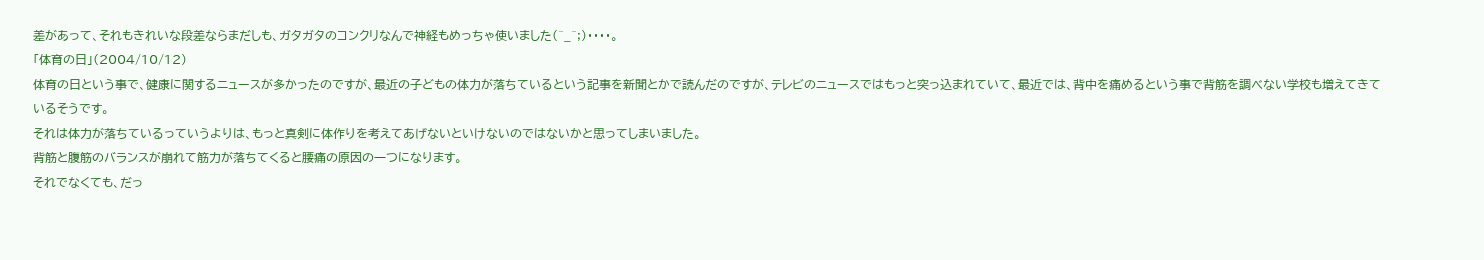差があって、それもきれいな段差ならまだしも、ガタガタのコンクリなんで神経もめっちゃ使いました(^_^;)・・・・。
「体育の日」(2004/10/12)
体育の日という事で、健康に関するニュースが多かったのですが、最近の子どもの体力が落ちているという記事を新聞とかで読んだのですが、テレビのニュースではもっと突っ込まれていて、最近では、背中を痛めるという事で背筋を調べない学校も増えてきているそうです。
それは体力が落ちているっていうよりは、もっと真剣に体作りを考えてあげないといけないのではないかと思ってしまいました。
背筋と腹筋のバランスが崩れて筋力が落ちてくると腰痛の原因の一つになります。
それでなくても、だっ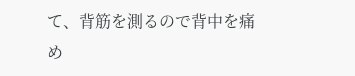て、背筋を測るので背中を痛め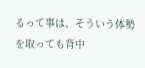るって事は、そういう体勢を取っても背中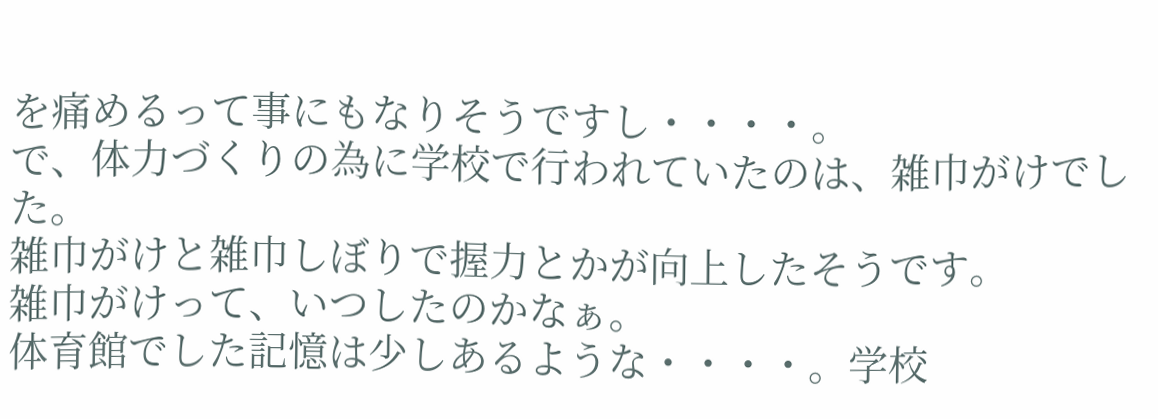を痛めるって事にもなりそうですし・・・・。
で、体力づくりの為に学校で行われていたのは、雑巾がけでした。
雑巾がけと雑巾しぼりで握力とかが向上したそうです。
雑巾がけって、いつしたのかなぁ。
体育館でした記憶は少しあるような・・・・。学校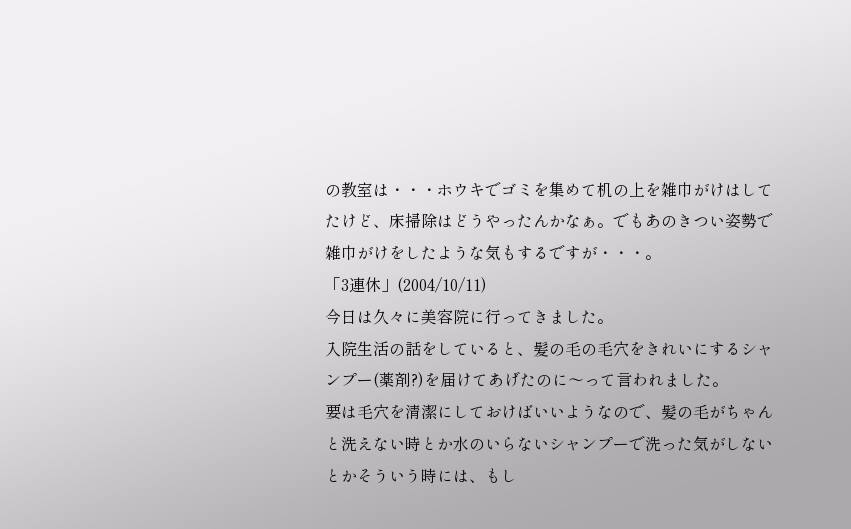の教室は・・・ホウキでゴミを集めて机の上を雑巾がけはしてたけど、床掃除はどうやったんかなぁ。でもあのきつい姿勢で雑巾がけをしたような気もするですが・・・。
「3連休」(2004/10/11)
今日は久々に美容院に行ってきました。
入院生活の話をしていると、髪の毛の毛穴をきれいにするシャンプー(薬剤?)を届けてあげたのに〜って言われました。
要は毛穴を清潔にしておけばいいようなので、髪の毛がちゃんと洗えない時とか水のいらないシャンプーで洗った気がしないとかそういう時には、もし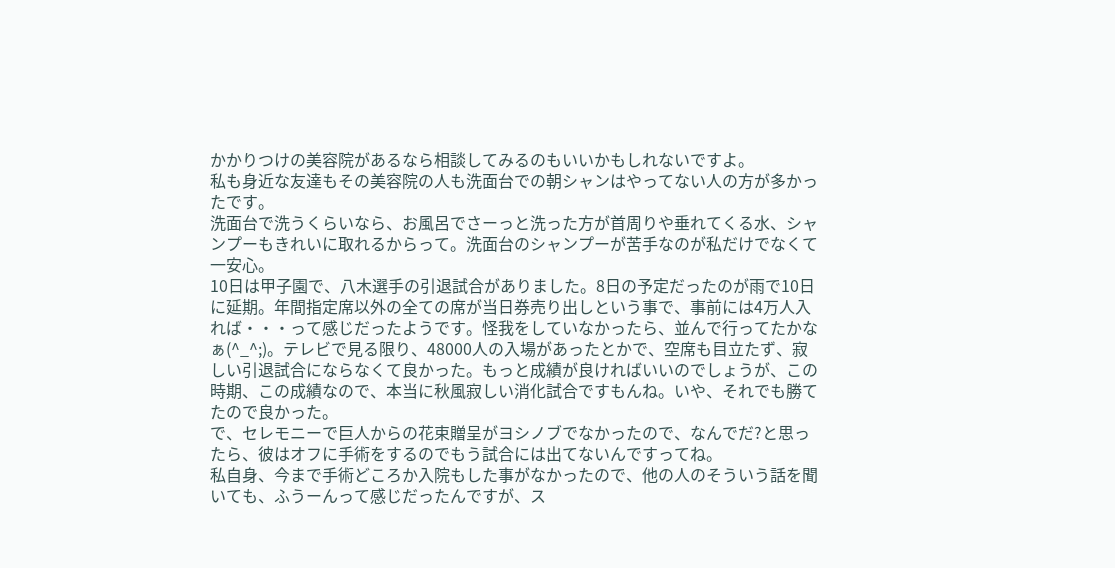かかりつけの美容院があるなら相談してみるのもいいかもしれないですよ。
私も身近な友達もその美容院の人も洗面台での朝シャンはやってない人の方が多かったです。
洗面台で洗うくらいなら、お風呂でさーっと洗った方が首周りや垂れてくる水、シャンプーもきれいに取れるからって。洗面台のシャンプーが苦手なのが私だけでなくて一安心。
10日は甲子園で、八木選手の引退試合がありました。8日の予定だったのが雨で10日に延期。年間指定席以外の全ての席が当日券売り出しという事で、事前には4万人入れば・・・って感じだったようです。怪我をしていなかったら、並んで行ってたかなぁ(^_^;)。テレビで見る限り、48000人の入場があったとかで、空席も目立たず、寂しい引退試合にならなくて良かった。もっと成績が良ければいいのでしょうが、この時期、この成績なので、本当に秋風寂しい消化試合ですもんね。いや、それでも勝てたので良かった。
で、セレモニーで巨人からの花束贈呈がヨシノブでなかったので、なんでだ?と思ったら、彼はオフに手術をするのでもう試合には出てないんですってね。
私自身、今まで手術どころか入院もした事がなかったので、他の人のそういう話を聞いても、ふうーんって感じだったんですが、ス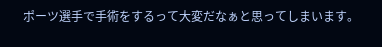ポーツ選手で手術をするって大変だなぁと思ってしまいます。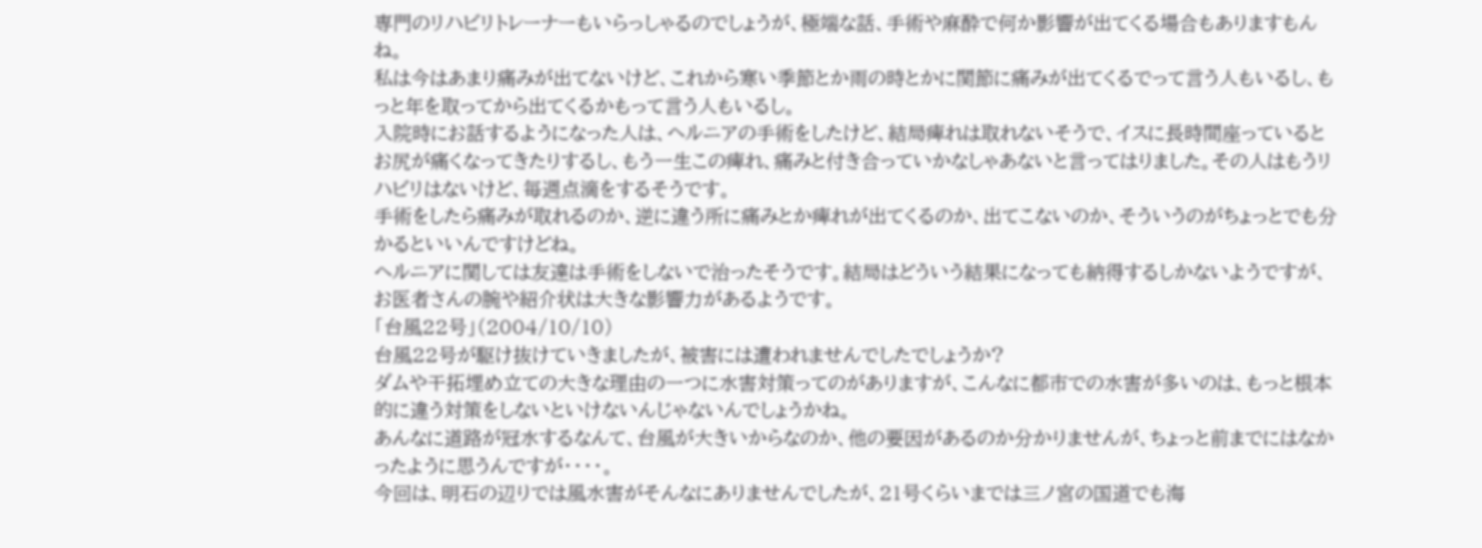専門のリハビリトレーナーもいらっしゃるのでしょうが、極端な話、手術や麻酔で何か影響が出てくる場合もありますもんね。
私は今はあまり痛みが出てないけど、これから寒い季節とか雨の時とかに関節に痛みが出てくるでって言う人もいるし、もっと年を取ってから出てくるかもって言う人もいるし。
入院時にお話するようになった人は、ヘルニアの手術をしたけど、結局痺れは取れないそうで、イスに長時間座っているとお尻が痛くなってきたりするし、もう一生この痺れ、痛みと付き合っていかなしゃあないと言ってはりました。その人はもうリハビリはないけど、毎週点滴をするそうです。
手術をしたら痛みが取れるのか、逆に違う所に痛みとか痺れが出てくるのか、出てこないのか、そういうのがちょっとでも分かるといいんですけどね。
ヘルニアに関しては友達は手術をしないで治ったそうです。結局はどういう結果になっても納得するしかないようですが、お医者さんの腕や紹介状は大きな影響力があるようです。
「台風22号」(2004/10/10)
台風22号が駆け抜けていきましたが、被害には遭われませんでしたでしょうか?
ダムや干拓埋め立ての大きな理由の一つに水害対策ってのがありますが、こんなに都市での水害が多いのは、もっと根本的に違う対策をしないといけないんじゃないんでしょうかね。
あんなに道路が冠水するなんて、台風が大きいからなのか、他の要因があるのか分かりませんが、ちょっと前までにはなかったように思うんですが・・・・。
今回は、明石の辺りでは風水害がそんなにありませんでしたが、21号くらいまでは三ノ宮の国道でも海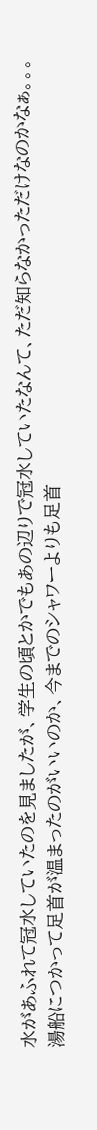水があふれて冠水していたのを見ましたが、学生の頃とかでもあの辺りで冠水していたなんて、ただ知らなかっただけなのかなぁ。。。
湯船につかって足首が温まったのがいいのか、今までのシャワーよりも足首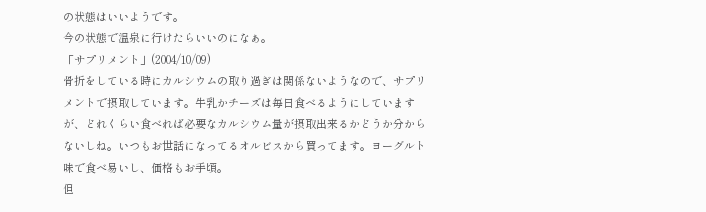の状態はいいようです。
今の状態で温泉に行けたらいいのになぁ。
「サプリメント」(2004/10/09)
骨折をしている時にカルシウムの取り過ぎは関係ないようなので、サプリメントで摂取しています。牛乳かチーズは毎日食べるようにしていますが、どれくらい食べれば必要なカルシウム量が摂取出来るかどうか分からないしね。いつもお世話になってるオルビスから買ってます。ヨーグルト味で食べ易いし、価格もお手頃。
但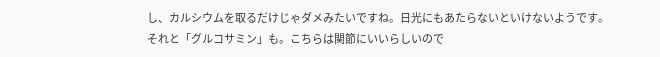し、カルシウムを取るだけじゃダメみたいですね。日光にもあたらないといけないようです。
それと「グルコサミン」も。こちらは関節にいいらしいので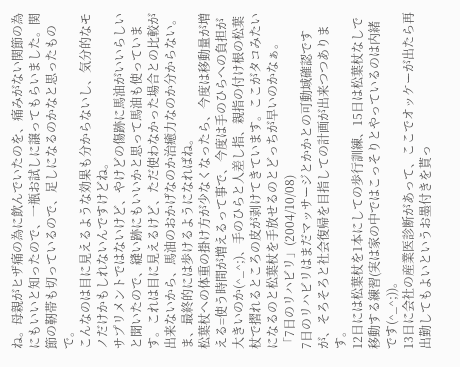ね。母親がヒザ痛の為に飲んでいたのを、痛みがない関節の為にもいいと知ったので、一瓶お試しに譲ってもらいました。関節の靭帯も切っているので、足しになるのかなと思ったもので。
こんなのは目に見えるような効果も分からないし、気分的なモノだけかもしれないんですけどね。
サプリメントではないけど、やけどの傷跡に馬油がいいらしいと聞いたので、縫い跡にもいいかと思って馬油も使っています。これは目に見えるけど、ただ使わなかった場合との比較が出来ないから、馬油のおかげなのか治癒力なのか分からない。
ま、最終的には歩けるようになればね。
松葉杖への体重の掛け方が少なくなったら、今度は移動量が増える=使う時間が増えるって事で、今度は手のひらへの負担が大きいのか(^_^;)、手のひらと人差し指、親指の付け根の松葉杖で摺れるところの皮が剥けてきています。ここがタコみたいになるのと松葉杖を手放せるのとどっちが早いのかなぁ。
「7日のリハビリ」(2004/10/08)
7日のリハビリはまだマッサージとかかとの可動域確認ですが、そろそろと社会復帰を目指しての計画が出来つつあります。
12日には松葉杖を1本にしての歩行訓練、15日は松葉杖なしで移動する練習(実は家の中ではこっそりとやっているのは内緒です(^_^;))。
13日に会社の産業医診断があって、ここでオッケーが出たら再出勤してもよいというお墨付きを貰っ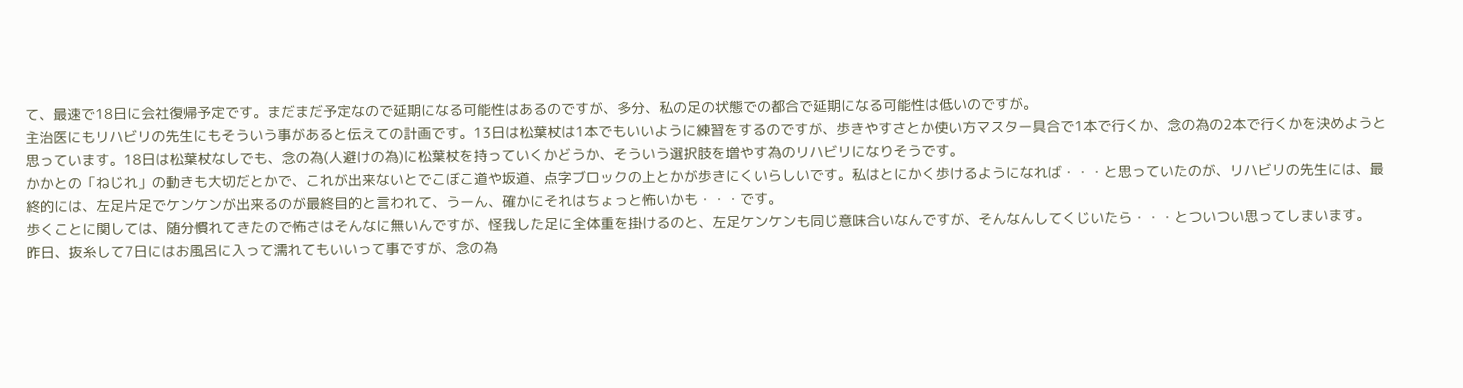て、最速で18日に会社復帰予定です。まだまだ予定なので延期になる可能性はあるのですが、多分、私の足の状態での都合で延期になる可能性は低いのですが。
主治医にもリハビリの先生にもそういう事があると伝えての計画です。13日は松葉杖は1本でもいいように練習をするのですが、歩きやすさとか使い方マスター具合で1本で行くか、念の為の2本で行くかを決めようと思っています。18日は松葉杖なしでも、念の為(人避けの為)に松葉杖を持っていくかどうか、そういう選択肢を増やす為のリハビリになりそうです。
かかとの「ねじれ」の動きも大切だとかで、これが出来ないとでこぼこ道や坂道、点字ブロックの上とかが歩きにくいらしいです。私はとにかく歩けるようになれば・・・と思っていたのが、リハビリの先生には、最終的には、左足片足でケンケンが出来るのが最終目的と言われて、うーん、確かにそれはちょっと怖いかも・・・です。
歩くことに関しては、随分慣れてきたので怖さはそんなに無いんですが、怪我した足に全体重を掛けるのと、左足ケンケンも同じ意味合いなんですが、そんなんしてくじいたら・・・とついつい思ってしまいます。
昨日、抜糸して7日にはお風呂に入って濡れてもいいって事ですが、念の為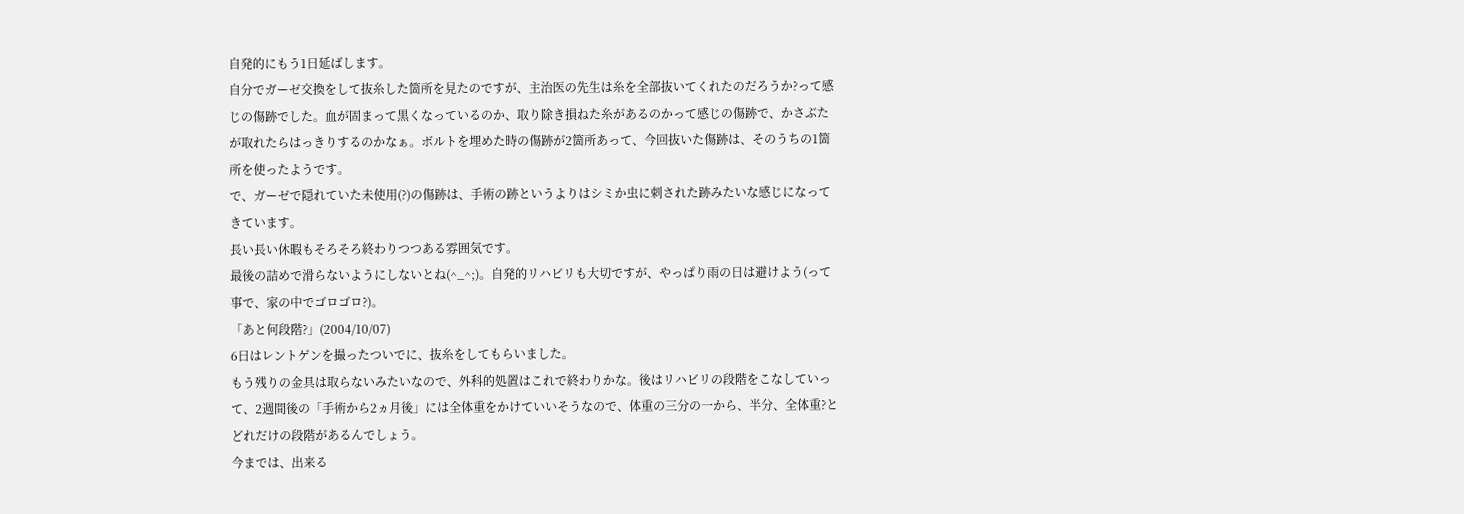自発的にもう1日延ばします。
自分でガーゼ交換をして抜糸した箇所を見たのですが、主治医の先生は糸を全部抜いてくれたのだろうか?って感じの傷跡でした。血が固まって黒くなっているのか、取り除き損ねた糸があるのかって感じの傷跡で、かさぶたが取れたらはっきりするのかなぁ。ボルトを埋めた時の傷跡が2箇所あって、今回抜いた傷跡は、そのうちの1箇所を使ったようです。
で、ガーゼで隠れていた未使用(?)の傷跡は、手術の跡というよりはシミか虫に刺された跡みたいな感じになってきています。
長い長い休暇もそろそろ終わりつつある雰囲気です。
最後の詰めで滑らないようにしないとね(^_^;)。自発的リハビリも大切ですが、やっぱり雨の日は避けよう(って事で、家の中でゴロゴロ?)。
「あと何段階?」(2004/10/07)
6日はレントゲンを撮ったついでに、抜糸をしてもらいました。
もう残りの金具は取らないみたいなので、外科的処置はこれで終わりかな。後はリハビリの段階をこなしていって、2週間後の「手術から2ヵ月後」には全体重をかけていいそうなので、体重の三分の一から、半分、全体重?とどれだけの段階があるんでしょう。
今までは、出来る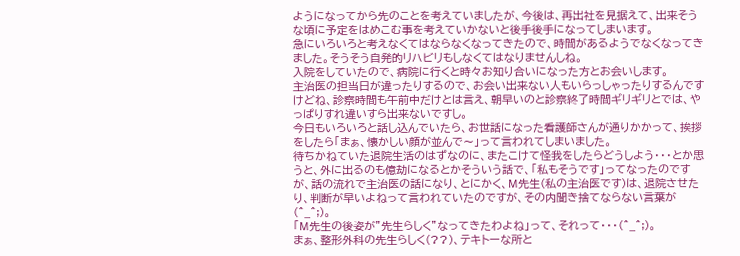ようになってから先のことを考えていましたが、今後は、再出社を見据えて、出来そうな頃に予定をはめこむ事を考えていかないと後手後手になってしまいます。
急にいろいろと考えなくてはならなくなってきたので、時間があるようでなくなってきました。そうそう自発的リハビリもしなくてはなりませんしね。
入院をしていたので、病院に行くと時々お知り合いになった方とお会いします。
主治医の担当日が違ったりするので、お会い出来ない人もいらっしゃったりするんですけどね、診察時間も午前中だけとは言え、朝早いのと診察終了時間ギリギリとでは、やっぱりすれ違いすら出来ないですし。
今日もいろいろと話し込んでいたら、お世話になった看護師さんが通りかかって、挨拶をしたら「まぁ、懐かしい顔が並んで〜」って言われてしまいました。
待ちかねていた退院生活のはずなのに、またこけて怪我をしたらどうしよう・・・とか思うと、外に出るのも億劫になるとかそういう話で、「私もそうです」ってなったのですが、話の流れで主治医の話になり、とにかく、M先生(私の主治医です)は、退院させたり、判断が早いよねって言われていたのですが、その内聞き捨てならない言葉が(^_^;)。
「M先生の後姿が”先生らしく”なってきたわよね」って、それって・・・(^_^;)。
まぁ、整形外科の先生らしく(??)、テキトーな所と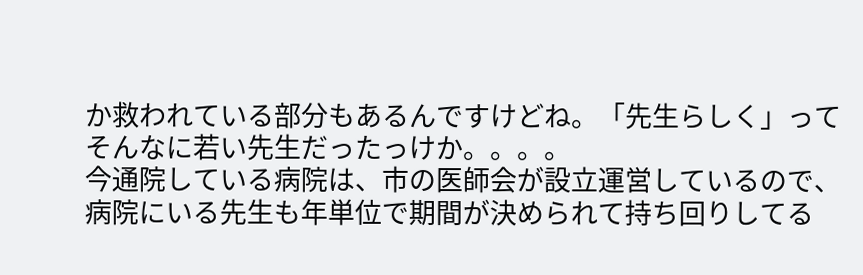か救われている部分もあるんですけどね。「先生らしく」ってそんなに若い先生だったっけか。。。。
今通院している病院は、市の医師会が設立運営しているので、病院にいる先生も年単位で期間が決められて持ち回りしてる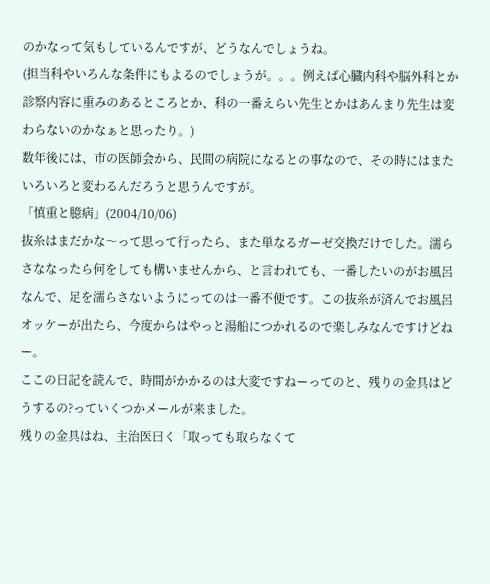のかなって気もしているんですが、どうなんでしょうね。
(担当科やいろんな条件にもよるのでしょうが。。。例えば心臓内科や脳外科とか診察内容に重みのあるところとか、科の一番えらい先生とかはあんまり先生は変わらないのかなぁと思ったり。)
数年後には、市の医師会から、民間の病院になるとの事なので、その時にはまたいろいろと変わるんだろうと思うんですが。
「慎重と臆病」(2004/10/06)
抜糸はまだかな〜って思って行ったら、また単なるガーゼ交換だけでした。濡らさななったら何をしても構いませんから、と言われても、一番したいのがお風呂なんで、足を濡らさないようにってのは一番不便です。この抜糸が済んでお風呂オッケーが出たら、今度からはやっと湯船につかれるので楽しみなんですけどねー。
ここの日記を読んで、時間がかかるのは大変ですねーってのと、残りの金具はどうするの?っていくつかメールが来ました。
残りの金具はね、主治医曰く「取っても取らなくて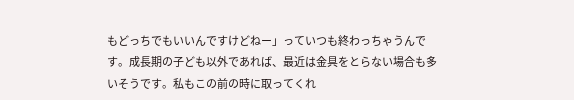もどっちでもいいんですけどねー」っていつも終わっちゃうんです。成長期の子ども以外であれば、最近は金具をとらない場合も多いそうです。私もこの前の時に取ってくれ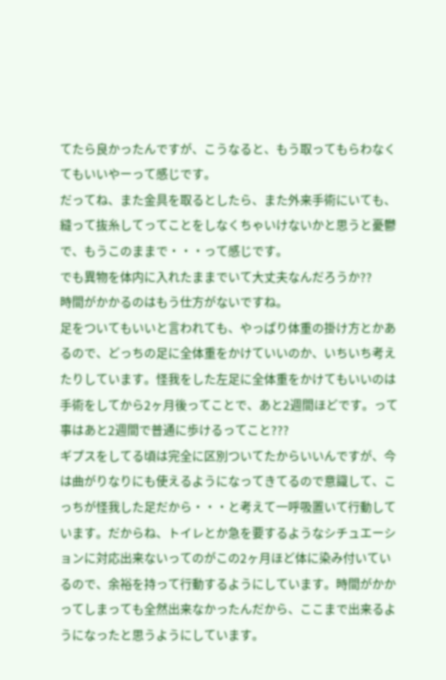てたら良かったんですが、こうなると、もう取ってもらわなくてもいいやーって感じです。
だってね、また金具を取るとしたら、また外来手術にいても、縫って抜糸してってことをしなくちゃいけないかと思うと憂鬱で、もうこのままで・・・って感じです。
でも異物を体内に入れたままでいて大丈夫なんだろうか??
時間がかかるのはもう仕方がないですね。
足をついてもいいと言われても、やっぱり体重の掛け方とかあるので、どっちの足に全体重をかけていいのか、いちいち考えたりしています。怪我をした左足に全体重をかけてもいいのは手術をしてから2ヶ月後ってことで、あと2週間ほどです。って事はあと2週間で普通に歩けるってこと???
ギプスをしてる頃は完全に区別ついてたからいいんですが、今は曲がりなりにも使えるようになってきてるので意識して、こっちが怪我した足だから・・・と考えて一呼吸置いて行動しています。だからね、トイレとか急を要するようなシチュエーションに対応出来ないってのがこの2ヶ月ほど体に染み付いているので、余裕を持って行動するようにしています。時間がかかってしまっても全然出来なかったんだから、ここまで出来るようになったと思うようにしています。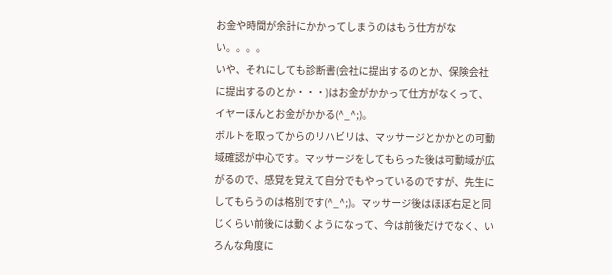お金や時間が余計にかかってしまうのはもう仕方がない。。。。
いや、それにしても診断書(会社に提出するのとか、保険会社に提出するのとか・・・)はお金がかかって仕方がなくって、イヤーほんとお金がかかる(^_^;)。
ボルトを取ってからのリハビリは、マッサージとかかとの可動域確認が中心です。マッサージをしてもらった後は可動域が広がるので、感覚を覚えて自分でもやっているのですが、先生にしてもらうのは格別です(^_^;)。マッサージ後はほぼ右足と同じくらい前後には動くようになって、今は前後だけでなく、いろんな角度に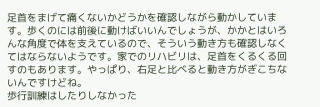足首をまげて痛くないかどうかを確認しながら動かしています。歩くのには前後に動けばいいんでしょうが、かかとはいろんな角度で体を支えているので、そういう動き方も確認しなくてはならないようです。家でのリハビリは、足首をくるくる回すのもあります。やっぱり、右足と比べると動き方がぎこちないんですけどね。
歩行訓練はしたりしなかった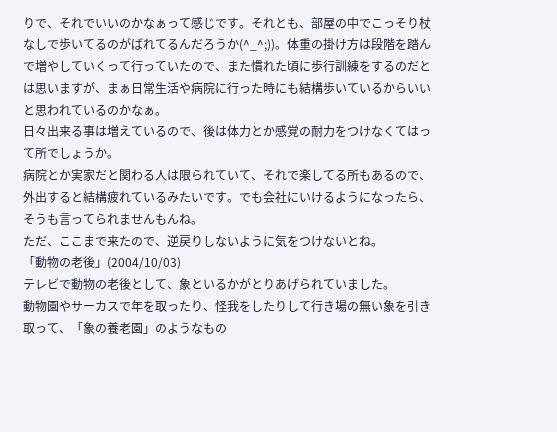りで、それでいいのかなぁって感じです。それとも、部屋の中でこっそり杖なしで歩いてるのがばれてるんだろうか(^_^;))。体重の掛け方は段階を踏んで増やしていくって行っていたので、また慣れた頃に歩行訓練をするのだとは思いますが、まぁ日常生活や病院に行った時にも結構歩いているからいいと思われているのかなぁ。
日々出来る事は増えているので、後は体力とか感覚の耐力をつけなくてはって所でしょうか。
病院とか実家だと関わる人は限られていて、それで楽してる所もあるので、外出すると結構疲れているみたいです。でも会社にいけるようになったら、そうも言ってられませんもんね。
ただ、ここまで来たので、逆戻りしないように気をつけないとね。
「動物の老後」(2004/10/03)
テレビで動物の老後として、象といるかがとりあげられていました。
動物園やサーカスで年を取ったり、怪我をしたりして行き場の無い象を引き取って、「象の養老園」のようなもの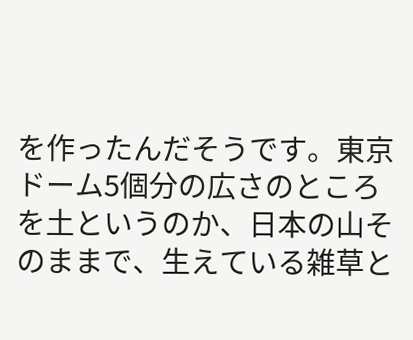を作ったんだそうです。東京ドーム5個分の広さのところを土というのか、日本の山そのままで、生えている雑草と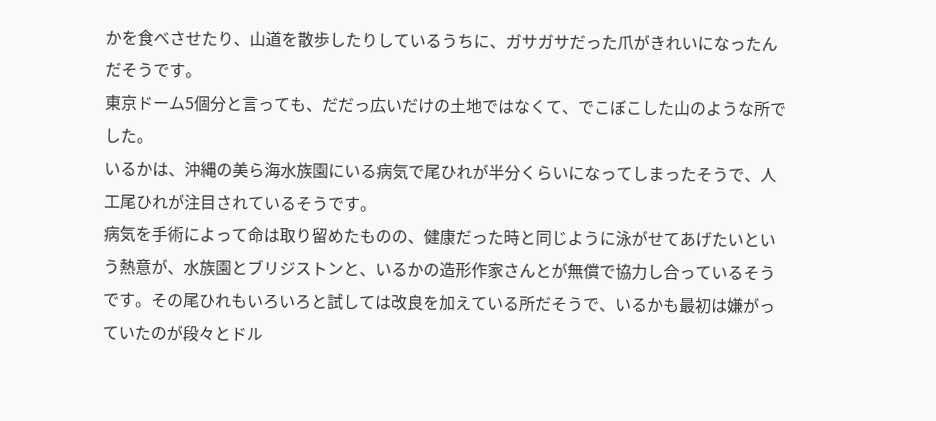かを食べさせたり、山道を散歩したりしているうちに、ガサガサだった爪がきれいになったんだそうです。
東京ドーム5個分と言っても、だだっ広いだけの土地ではなくて、でこぼこした山のような所でした。
いるかは、沖縄の美ら海水族園にいる病気で尾ひれが半分くらいになってしまったそうで、人工尾ひれが注目されているそうです。
病気を手術によって命は取り留めたものの、健康だった時と同じように泳がせてあげたいという熱意が、水族園とブリジストンと、いるかの造形作家さんとが無償で協力し合っているそうです。その尾ひれもいろいろと試しては改良を加えている所だそうで、いるかも最初は嫌がっていたのが段々とドル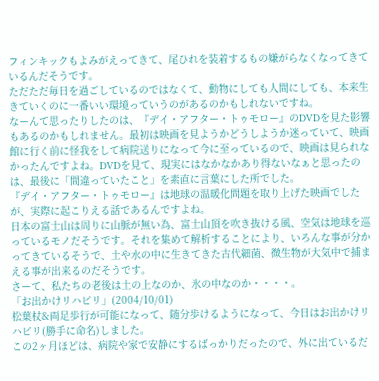フィンキックもよみがえってきて、尾ひれを装着するもの嫌がらなくなってきているんだそうです。
ただただ毎日を過ごしているのではなくて、動物にしても人間にしても、本来生きていくのに一番いい環境っていうのがあるのかもしれないですね。
なーんて思ったりしたのは、『デイ・アフター・トゥモロー』のDVDを見た影響もあるのかもしれません。最初は映画を見ようかどうしようか迷っていて、映画館に行く前に怪我をして病院送りになって今に至っているので、映画は見られなかったんですよね。DVDを見て、現実にはなかなかあり得ないなぁと思ったのは、最後に「間違っていたこと」を素直に言葉にした所でした。
『デイ・アフター・トゥモロー』は地球の温暖化問題を取り上げた映画でしたが、実際に起こりえる話であるんですよね。
日本の富士山は周りに山脈が無い為、富士山頂を吹き抜ける風、空気は地球を巡っているモノだそうです。それを集めて解析することにより、いろんな事が分かってきているそうで、土や水の中に生きてきた古代細菌、微生物が大気中で捕まえる事が出来るのだそうです。
さーて、私たちの老後は土の上なのか、氷の中なのか・・・・。
「お出かけリハビリ」(2004/10/01)
松葉杖&両足歩行が可能になって、随分歩けるようになって、今日はお出かけリハビリ(勝手に命名)しました。
この2ヶ月ほどは、病院や家で安静にするばっかりだったので、外に出ているだ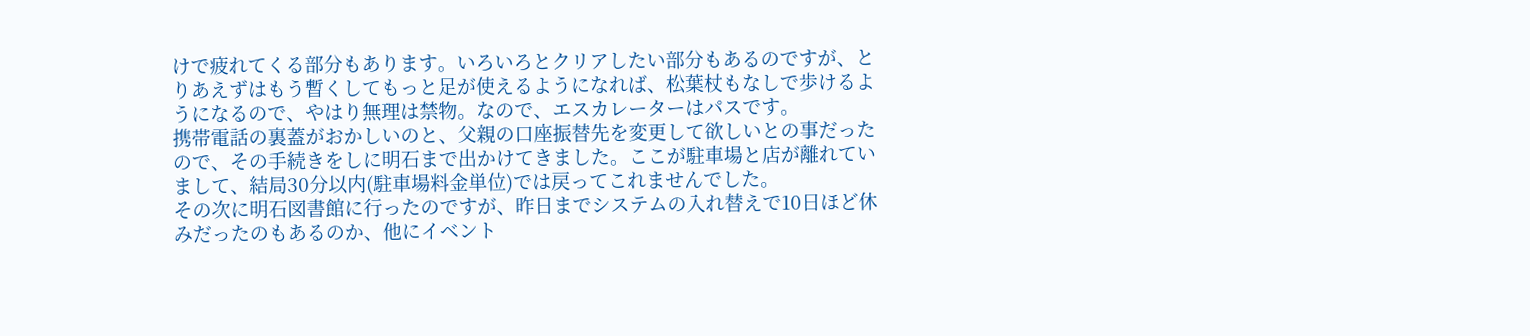けで疲れてくる部分もあります。いろいろとクリアしたい部分もあるのですが、とりあえずはもう暫くしてもっと足が使えるようになれば、松葉杖もなしで歩けるようになるので、やはり無理は禁物。なので、エスカレーターはパスです。
携帯電話の裏蓋がおかしいのと、父親の口座振替先を変更して欲しいとの事だったので、その手続きをしに明石まで出かけてきました。ここが駐車場と店が離れていまして、結局30分以内(駐車場料金単位)では戻ってこれませんでした。
その次に明石図書館に行ったのですが、昨日までシステムの入れ替えで10日ほど休みだったのもあるのか、他にイベント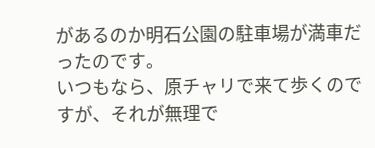があるのか明石公園の駐車場が満車だったのです。
いつもなら、原チャリで来て歩くのですが、それが無理で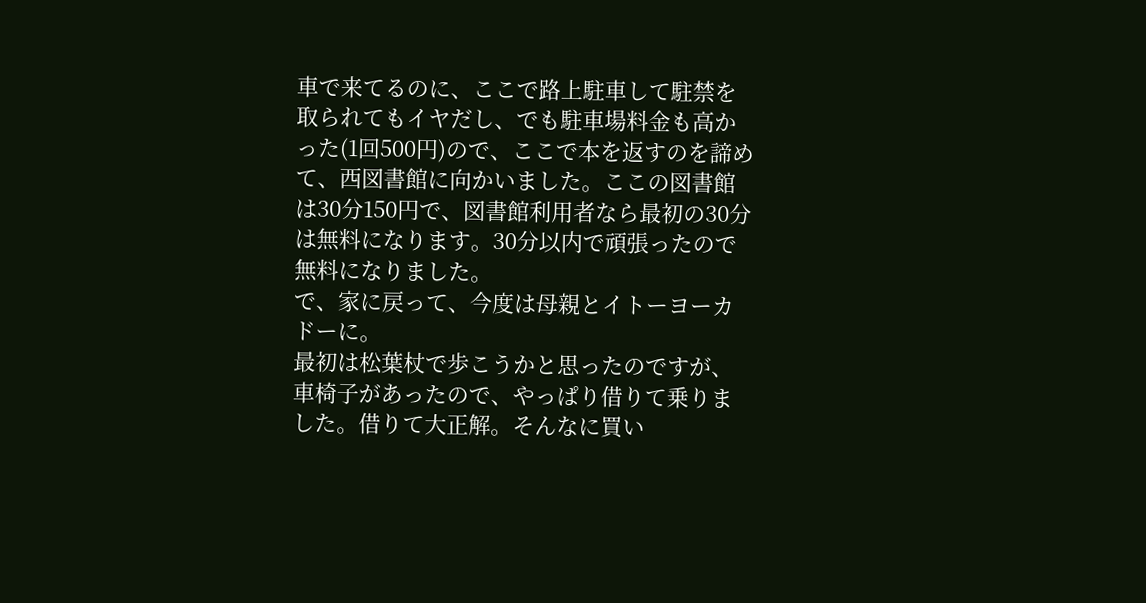車で来てるのに、ここで路上駐車して駐禁を取られてもイヤだし、でも駐車場料金も高かった(1回500円)ので、ここで本を返すのを諦めて、西図書館に向かいました。ここの図書館は30分150円で、図書館利用者なら最初の30分は無料になります。30分以内で頑張ったので無料になりました。
で、家に戻って、今度は母親とイトーヨーカドーに。
最初は松葉杖で歩こうかと思ったのですが、車椅子があったので、やっぱり借りて乗りました。借りて大正解。そんなに買い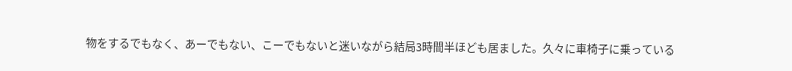物をするでもなく、あーでもない、こーでもないと迷いながら結局3時間半ほども居ました。久々に車椅子に乗っている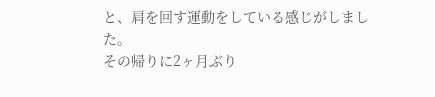と、肩を回す運動をしている感じがしました。
その帰りに2ヶ月ぶり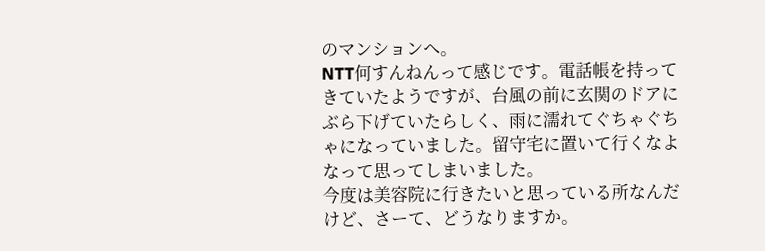のマンションへ。
NTT何すんねんって感じです。電話帳を持ってきていたようですが、台風の前に玄関のドアにぶら下げていたらしく、雨に濡れてぐちゃぐちゃになっていました。留守宅に置いて行くなよなって思ってしまいました。
今度は美容院に行きたいと思っている所なんだけど、さーて、どうなりますか。